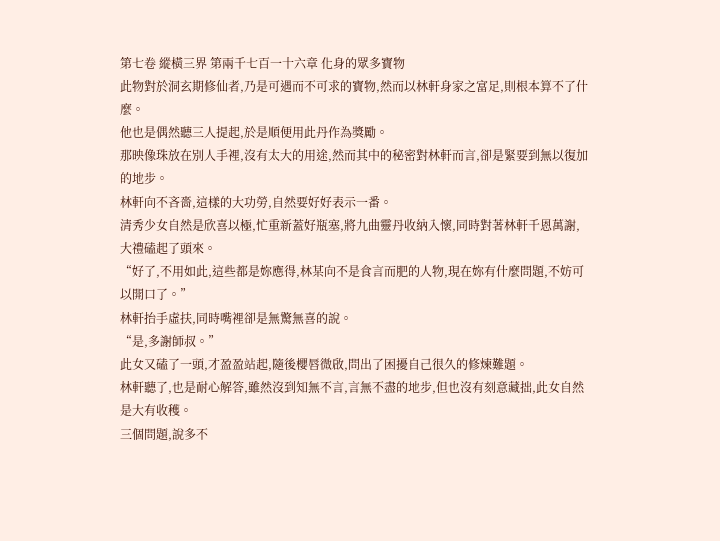第七卷 縱橫三界 第兩千七百一十六章 化身的眾多寶物
此物對於洞玄期修仙者,乃是可遇而不可求的寶物,然而以林軒身家之富足,則根本算不了什麼。
他也是偶然聽三人提起,於是順便用此丹作為獎勵。
那映像珠放在別人手裡,沒有太大的用途,然而其中的秘密對林軒而言,卻是緊要到無以復加的地步。
林軒向不吝嗇,這樣的大功勞,自然要好好表示一番。
清秀少女自然是欣喜以極,忙重新蓋好瓶塞,將九曲靈丹收納入懷,同時對著林軒千恩萬謝,大禮磕起了頭來。
“好了,不用如此,這些都是妳應得,林某向不是食言而肥的人物,現在妳有什麼問題,不妨可以開口了。”
林軒抬手虛扶,同時嘴裡卻是無驚無喜的說。
“是,多謝師叔。”
此女又磕了一頭,才盈盈站起,隨後櫻唇微啟,問出了困擾自己很久的修煉難題。
林軒聽了,也是耐心解答,雖然沒到知無不言,言無不盡的地步,但也沒有刻意藏拙,此女自然是大有收穫。
三個問題,說多不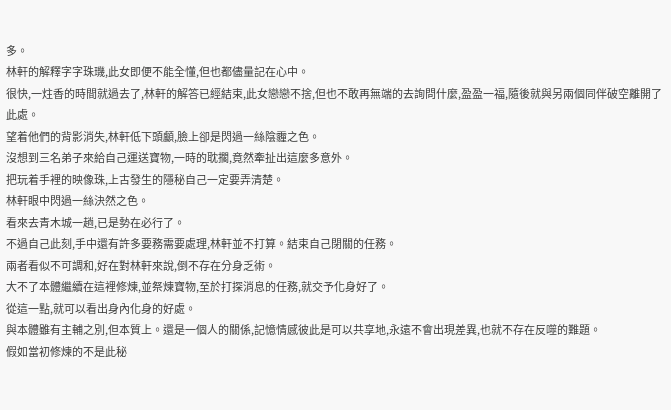多。
林軒的解釋字字珠璣,此女即便不能全懂,但也都儘量記在心中。
很快,一炷香的時間就過去了,林軒的解答已經結束,此女戀戀不捨,但也不敢再無端的去詢問什麼,盈盈一福,隨後就與另兩個同伴破空離開了此處。
望着他們的背影消失,林軒低下頭顱,臉上卻是閃過一絲陰霾之色。
沒想到三名弟子來給自己運送寶物,一時的耽擱,竟然牽扯出這麼多意外。
把玩着手裡的映像珠,上古發生的隱秘自己一定要弄清楚。
林軒眼中閃過一絲決然之色。
看來去青木城一趟,已是勢在必行了。
不過自己此刻,手中還有許多要務需要處理,林軒並不打算。結束自己閉關的任務。
兩者看似不可調和,好在對林軒來說,倒不存在分身乏術。
大不了本體繼續在這裡修煉,並祭煉寶物,至於打探消息的任務,就交予化身好了。
從這一點,就可以看出身內化身的好處。
與本體雖有主輔之別,但本質上。還是一個人的關係,記憶情感彼此是可以共享地,永遠不會出現差異,也就不存在反噬的難題。
假如當初修煉的不是此秘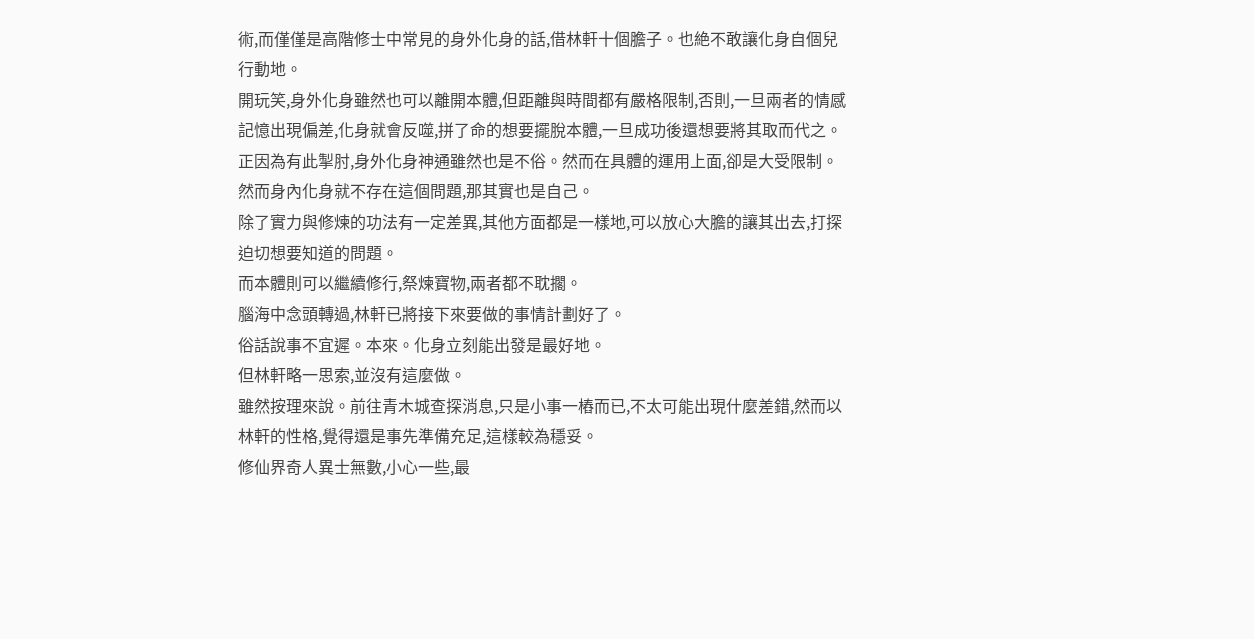術,而僅僅是高階修士中常見的身外化身的話,借林軒十個膽子。也絶不敢讓化身自個兒行動地。
開玩笑,身外化身雖然也可以離開本體,但距離與時間都有嚴格限制,否則,一旦兩者的情感記憶出現偏差,化身就會反噬,拼了命的想要擺脫本體,一旦成功後還想要將其取而代之。
正因為有此掣肘,身外化身神通雖然也是不俗。然而在具體的運用上面,卻是大受限制。
然而身內化身就不存在這個問題,那其實也是自己。
除了實力與修煉的功法有一定差異,其他方面都是一樣地,可以放心大膽的讓其出去,打探迫切想要知道的問題。
而本體則可以繼續修行,祭煉寶物,兩者都不耽擱。
腦海中念頭轉過,林軒已將接下來要做的事情計劃好了。
俗話說事不宜遲。本來。化身立刻能出發是最好地。
但林軒略一思索,並沒有這麼做。
雖然按理來說。前往青木城查探消息,只是小事一樁而已,不太可能出現什麼差錯,然而以林軒的性格,覺得還是事先準備充足,這樣較為穩妥。
修仙界奇人異士無數,小心一些,最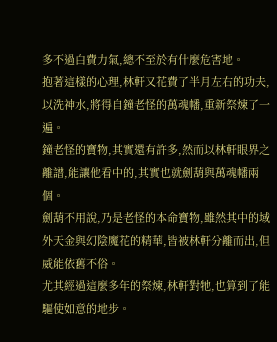多不過白費力氣,總不至於有什麼危害地。
抱著這樣的心理,林軒又花費了半月左右的功夫,以洗神水,將得自鐘老怪的萬魂幡,重新祭煉了一遍。
鐘老怪的寶物,其實還有許多,然而以林軒眼界之離譜,能讓他看中的,其實也就劍葫與萬魂幡兩個。
劍葫不用說,乃是老怪的本命寶物,雖然其中的域外天金與幻陰魔花的精華,皆被林軒分離而出,但威能依舊不俗。
尤其經過這麼多年的祭煉,林軒對牠,也算到了能驅使如意的地步。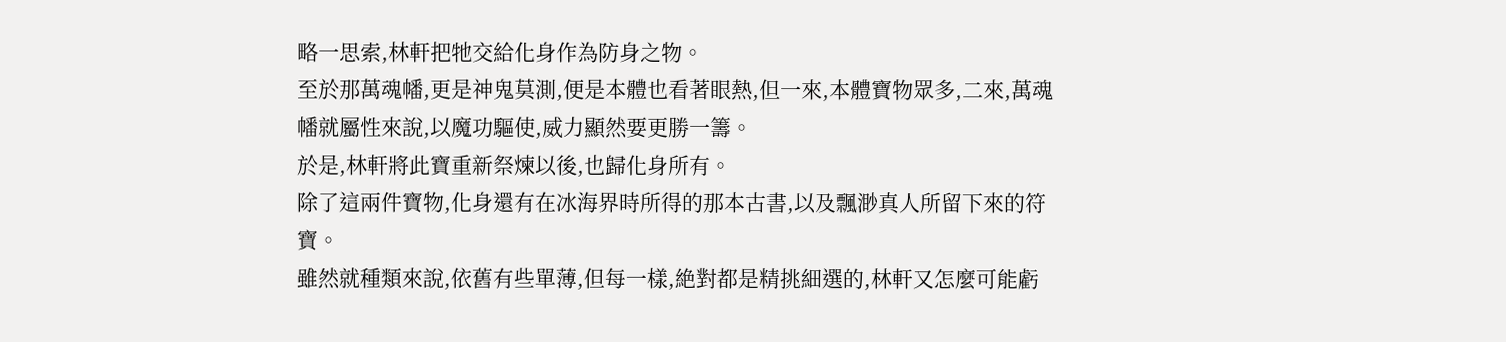略一思索,林軒把牠交給化身作為防身之物。
至於那萬魂幡,更是神鬼莫測,便是本體也看著眼熱,但一來,本體寶物眾多,二來,萬魂幡就屬性來說,以魔功驅使,威力顯然要更勝一籌。
於是,林軒將此寶重新祭煉以後,也歸化身所有。
除了這兩件寶物,化身還有在冰海界時所得的那本古書,以及飄渺真人所留下來的符寶。
雖然就種類來說,依舊有些單薄,但每一樣,絶對都是精挑細選的,林軒又怎麼可能虧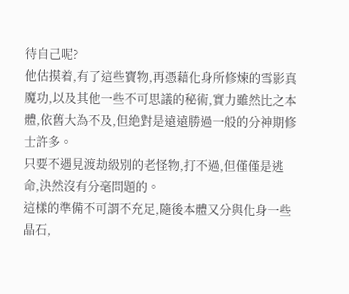待自己呢?
他估摸着,有了這些寶物,再憑藉化身所修煉的雪影真魔功,以及其他一些不可思議的秘術,實力雖然比之本體,依舊大為不及,但絶對是遠遠勝過一般的分神期修士許多。
只要不遇見渡劫級別的老怪物,打不過,但僅僅是逃命,決然沒有分毫問題的。
這樣的準備不可謂不充足,隨後本體又分與化身一些晶石,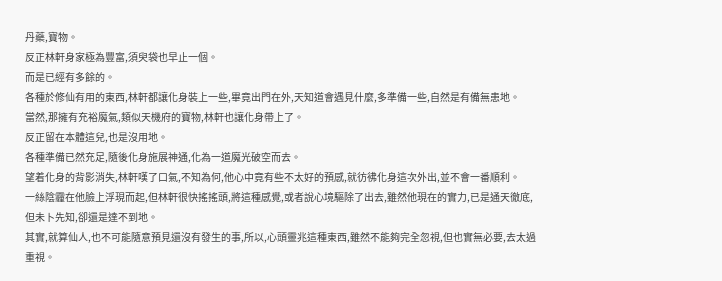丹藥,寶物。
反正林軒身家極為豐富,須臾袋也早止一個。
而是已經有多餘的。
各種於修仙有用的東西,林軒都讓化身裝上一些,畢竟出門在外,天知道會遇見什麼,多準備一些,自然是有備無患地。
當然,那擁有充裕魔氣,類似天機府的寶物,林軒也讓化身帶上了。
反正留在本體這兒,也是沒用地。
各種準備已然充足,隨後化身施展神通,化為一道魔光破空而去。
望着化身的背影消失,林軒嘆了口氣,不知為何,他心中竟有些不太好的預感,就彷彿化身這次外出,並不會一番順利。
一絲陰霾在他臉上浮現而起,但林軒很快搖搖頭,將這種感覺,或者說心境驅除了出去,雖然他現在的實力,已是通天徹底,但未卜先知,卻還是達不到地。
其實,就算仙人,也不可能隨意預見還沒有發生的事,所以,心頭靈兆這種東西,雖然不能夠完全忽視,但也實無必要,去太過重視。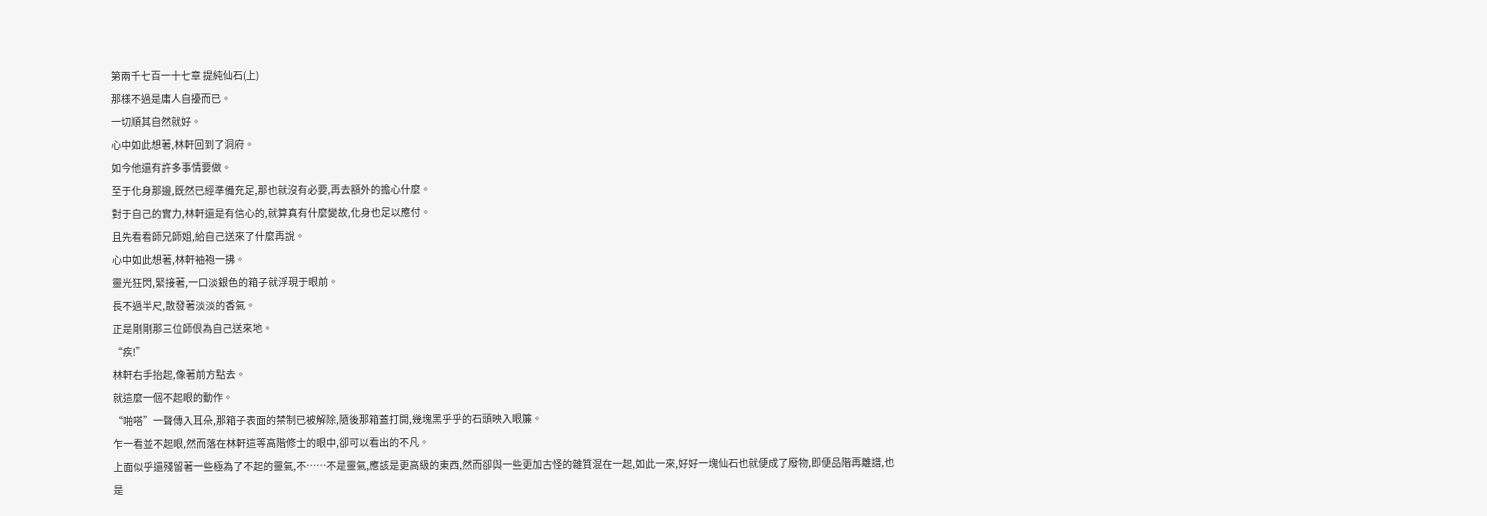第兩千七百一十七章 提純仙石(上)
那樣不過是庸人自擾而已。
一切順其自然就好。
心中如此想著,林軒回到了洞府。
如今他還有許多事情要做。
至于化身那邊,既然已經準備充足,那也就沒有必要,再去額外的擔心什麼。
對于自己的實力,林軒還是有信心的,就算真有什麼變故,化身也足以應付。
且先看看師兄師姐,給自己送來了什麼再說。
心中如此想著,林軒袖袍一拂。
靈光狂閃,緊接著,一口淡銀色的箱子就浮現于眼前。
長不過半尺,散發著淡淡的香氣。
正是剛剛那三位師佷為自己送來地。
“疾!”
林軒右手抬起,像著前方點去。
就這麼一個不起眼的動作。
“啪嗒”一聲傳入耳朵,那箱子表面的禁制已被解除,隨後那箱蓋打開,幾塊黑乎乎的石頭映入眼簾。
乍一看並不起眼,然而落在林軒這等高階修士的眼中,卻可以看出的不凡。
上面似乎還殘留著一些極為了不起的靈氣,不……不是靈氣,應該是更高級的東西,然而卻與一些更加古怪的雜質混在一起,如此一來,好好一塊仙石也就便成了廢物,即便品階再離譜,也是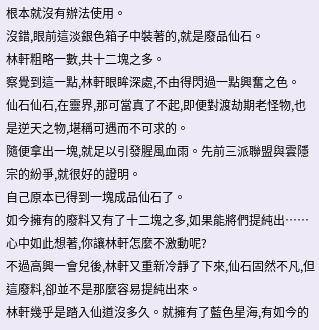根本就沒有辦法使用。
沒錯,眼前這淡銀色箱子中裝著的,就是廢品仙石。
林軒粗略一數,共十二塊之多。
察覺到這一點,林軒眼眸深處,不由得閃過一點興奮之色。
仙石仙石,在靈界,那可當真了不起,即便對渡劫期老怪物,也是逆天之物,堪稱可遇而不可求的。
隨便拿出一塊,就足以引發腥風血雨。先前三派聯盟與雲隱宗的紛爭,就很好的證明。
自己原本已得到一塊成品仙石了。
如今擁有的廢料又有了十二塊之多,如果能將們提純出……
心中如此想著,你讓林軒怎麼不激動呢?
不過高興一會兒後,林軒又重新冷靜了下來,仙石固然不凡,但這廢料,卻並不是那麼容易提純出來。
林軒幾乎是踏入仙道沒多久。就擁有了藍色星海,有如今的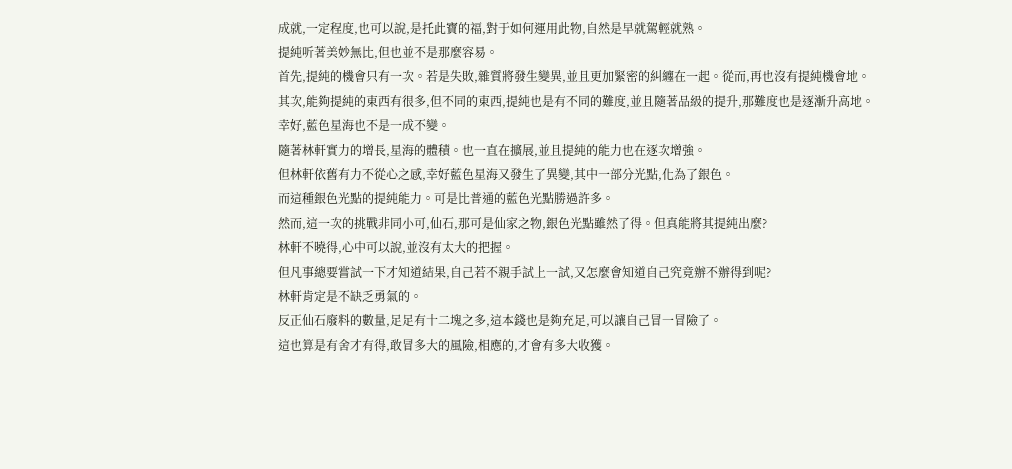成就,一定程度,也可以說,是托此寶的福,對于如何運用此物,自然是早就駕輕就熟。
提純听著美妙無比,但也並不是那麼容易。
首先,提純的機會只有一次。若是失敗,雜質將發生變異,並且更加緊密的糾纏在一起。從而,再也沒有提純機會地。
其次,能夠提純的東西有很多,但不同的東西,提純也是有不同的難度,並且隨著品級的提升,那難度也是逐漸升高地。
幸好,藍色星海也不是一成不變。
隨著林軒實力的增長,星海的體積。也一直在擴展,並且提純的能力也在逐次增強。
但林軒依舊有力不從心之感,幸好藍色星海又發生了異變,其中一部分光點,化為了銀色。
而這種銀色光點的提純能力。可是比普通的藍色光點勝過許多。
然而,這一次的挑戰非同小可,仙石,那可是仙家之物,銀色光點雖然了得。但真能將其提純出麼?
林軒不曉得,心中可以說,並沒有太大的把握。
但凡事總要嘗試一下才知道結果,自己若不親手試上一試,又怎麼會知道自己究竟辦不辦得到呢?
林軒肯定是不缺乏勇氣的。
反正仙石廢料的數量,足足有十二塊之多,這本錢也是夠充足,可以讓自己冒一冒險了。
這也算是有舍才有得,敢冒多大的風險,相應的,才會有多大收獲。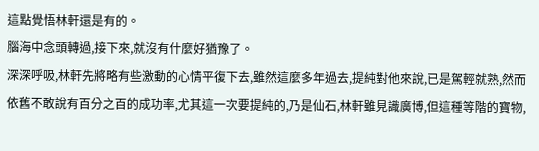這點覺悟林軒還是有的。
腦海中念頭轉過,接下來,就沒有什麼好猶豫了。
深深呼吸,林軒先將略有些激動的心情平復下去,雖然這麼多年過去,提純對他來說,已是駕輕就熟,然而依舊不敢說有百分之百的成功率,尤其這一次要提純的,乃是仙石,林軒雖見識廣博,但這種等階的寶物,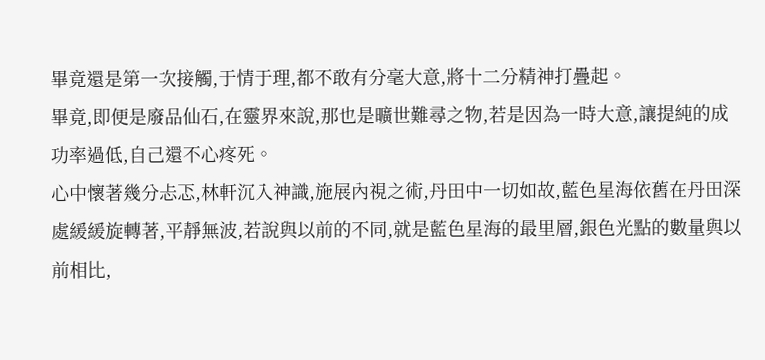畢竟還是第一次接觸,于情于理,都不敢有分毫大意,將十二分精神打疊起。
畢竟,即便是廢品仙石,在靈界來說,那也是曠世難尋之物,若是因為一時大意,讓提純的成功率過低,自己還不心疼死。
心中懷著幾分忐忑,林軒沉入神識,施展內視之術,丹田中一切如故,藍色星海依舊在丹田深處緩緩旋轉著,平靜無波,若說與以前的不同,就是藍色星海的最里層,銀色光點的數量與以前相比,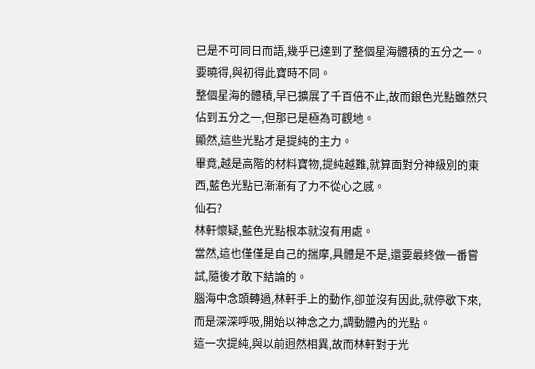已是不可同日而語,幾乎已達到了整個星海體積的五分之一。
要曉得,與初得此寶時不同。
整個星海的體積,早已擴展了千百倍不止,故而銀色光點雖然只佔到五分之一,但那已是極為可觀地。
顯然,這些光點才是提純的主力。
畢竟,越是高階的材料寶物,提純越難,就算面對分神級別的東西,藍色光點已漸漸有了力不從心之感。
仙石?
林軒懷疑,藍色光點根本就沒有用處。
當然,這也僅僅是自己的揣摩,具體是不是,還要最終做一番嘗試,隨後才敢下結論的。
腦海中念頭轉過,林軒手上的動作,卻並沒有因此,就停歇下來,而是深深呼吸,開始以神念之力,調動體內的光點。
這一次提純,與以前迥然相異,故而林軒對于光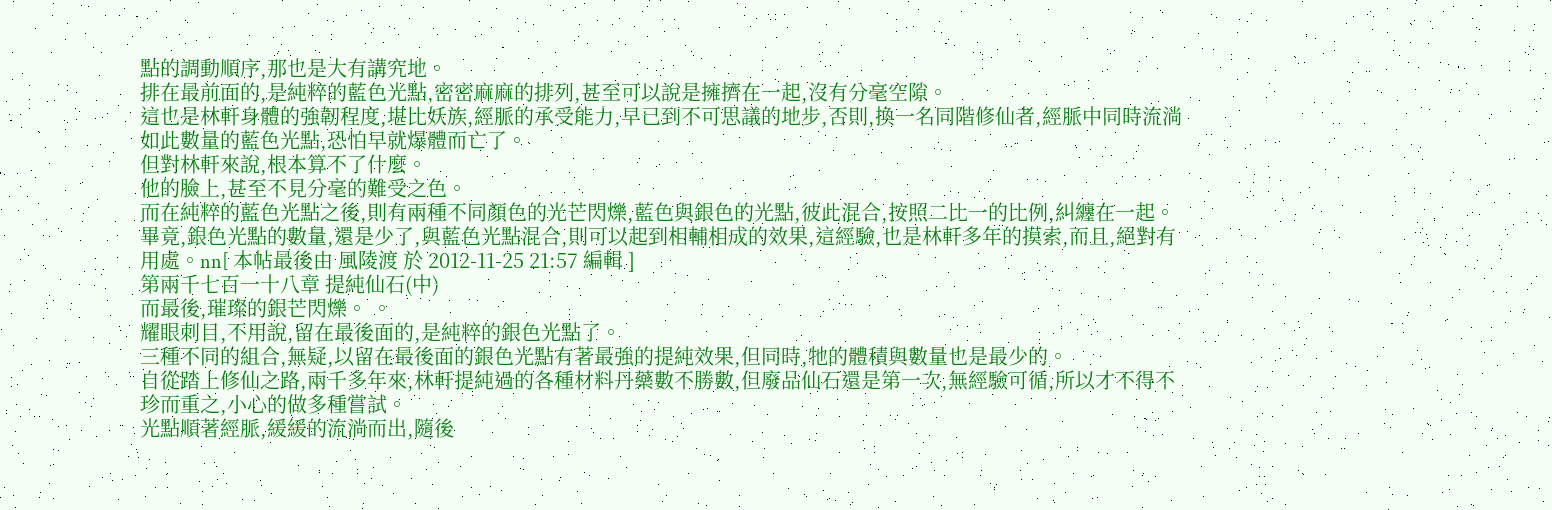點的調動順序,那也是大有講究地。
排在最前面的,是純粹的藍色光點,密密麻麻的排列,甚至可以說是擁擠在一起,沒有分毫空隙。
這也是林軒身體的強韌程度,堪比妖族,經脈的承受能力,早已到不可思議的地步,否則,換一名同階修仙者,經脈中同時流淌如此數量的藍色光點,恐怕早就爆體而亡了。
但對林軒來說,根本算不了什麼。
他的臉上,甚至不見分毫的難受之色。
而在純粹的藍色光點之後,則有兩種不同顏色的光芒閃爍,藍色與銀色的光點,彼此混合,按照二比一的比例,糾纏在一起。
畢竟,銀色光點的數量,還是少了,與藍色光點混合,則可以起到相輔相成的效果,這經驗,也是林軒多年的摸索,而且,絕對有用處。nn[ 本帖最後由 風陵渡 於 2012-11-25 21:57 編輯 ]
第兩千七百一十八章 提純仙石(中)
而最後,璀璨的銀芒閃爍。 。
耀眼刺目,不用說,留在最後面的,是純粹的銀色光點了。
三種不同的組合,無疑,以留在最後面的銀色光點有著最強的提純效果,但同時,牠的體積與數量也是最少的。
自從踏上修仙之路,兩千多年來,林軒提純過的各種材料丹藥數不勝數,但廢品仙石還是第一次,無經驗可循,所以才不得不珍而重之,小心的做多種嘗試。
光點順著經脈,緩緩的流淌而出,隨後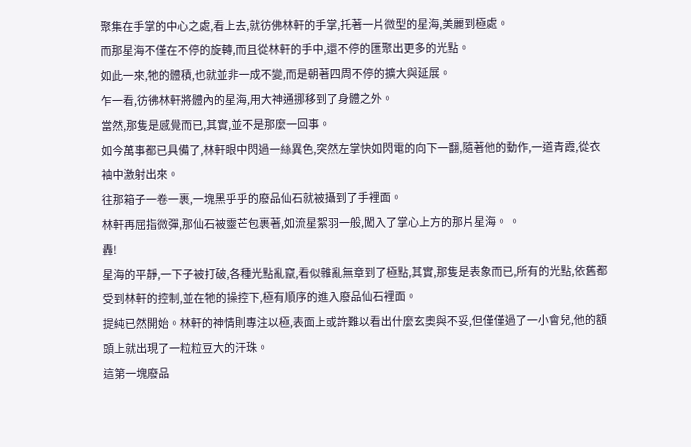聚集在手掌的中心之處,看上去,就彷佛林軒的手掌,托著一片微型的星海,美麗到極處。
而那星海不僅在不停的旋轉,而且從林軒的手中,還不停的匯聚出更多的光點。
如此一來,牠的體積,也就並非一成不變,而是朝著四周不停的擴大與延展。
乍一看,彷彿林軒將體內的星海,用大神通挪移到了身體之外。
當然,那隻是感覺而已,其實,並不是那麼一回事。
如今萬事都已具備了,林軒眼中閃過一絲異色,突然左掌快如閃電的向下一翻,隨著他的動作,一道青霞,從衣袖中激射出來。
往那箱子一卷一裹,一塊黑乎乎的廢品仙石就被攝到了手裡面。
林軒再屈指微彈,那仙石被靈芒包裹著,如流星絮羽一般,闖入了掌心上方的那片星海。 。
轟!
星海的平靜,一下子被打破,各種光點亂竄,看似雜亂無章到了極點,其實,那隻是表象而已,所有的光點,依舊都受到林軒的控制,並在牠的操控下,極有順序的進入廢品仙石裡面。
提純已然開始。林軒的神情則專注以極,表面上或許難以看出什麼玄奧與不妥,但僅僅過了一小會兒,他的額頭上就出現了一粒粒豆大的汗珠。
這第一塊廢品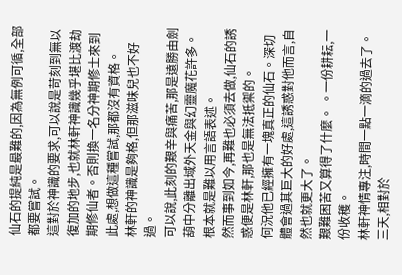仙石的提純是最難的,因為無例可循,全部都要嘗試。
這對於神識的要求,可以說是苛刻到無以復加的地步,也就林軒神識幾乎堪比渡劫期修仙者。否則換一名分神期修士來到此處,想做這種嘗試,那都沒有資格。
林軒的神識是夠格,但那滋味兒也不好過。
可以說,此刻的艱辛與痛苦,那是遠勝由劍葫中分離出域外天金與幻靈魔花許多。
根本就是難以用言語表述。
然而事到如今,再難也必須去做,仙石的誘惑便是林軒,那也是無法抵禦的。
何況他已經擁有一塊真正的仙石。深切體會過其巨大的好處,這誘惑對他而言,自然也就更大了。
艱難困苦又算得了什麼。 。一份耕耘,一份收穫。
林軒神情專注,時間一點一滴的過去了。
三天,相對於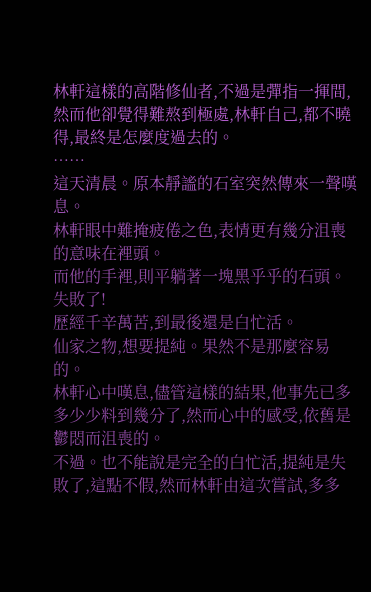林軒這樣的高階修仙者,不過是彈指一揮間,然而他卻覺得難熬到極處,林軒自己,都不曉得,最終是怎麼度過去的。
……
這天清晨。原本靜謐的石室突然傳來一聲嘆息。
林軒眼中難掩疲倦之色,表情更有幾分沮喪的意味在裡頭。
而他的手裡,則平躺著一塊黑乎乎的石頭。
失敗了!
歷經千辛萬苦,到最後還是白忙活。
仙家之物,想要提純。果然不是那麼容易的。
林軒心中嘆息,儘管這樣的結果,他事先已多多少少料到幾分了,然而心中的感受,依舊是鬱悶而沮喪的。
不過。也不能說是完全的白忙活,提純是失敗了,這點不假,然而林軒由這次嘗試,多多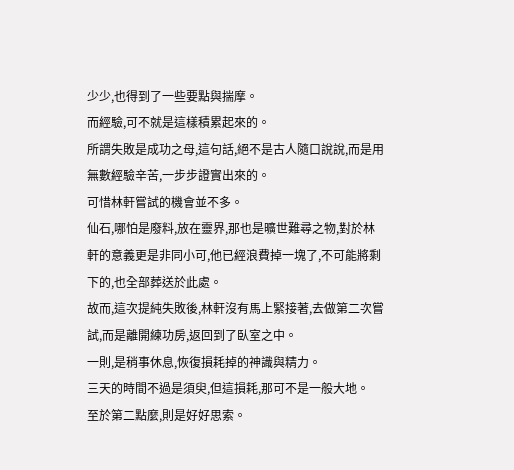少少,也得到了一些要點與揣摩。
而經驗,可不就是這樣積累起來的。
所謂失敗是成功之母,這句話,絕不是古人隨口說說,而是用無數經驗辛苦,一步步證實出來的。
可惜林軒嘗試的機會並不多。
仙石,哪怕是廢料,放在靈界,那也是曠世難尋之物,對於林軒的意義更是非同小可,他已經浪費掉一塊了,不可能將剩下的,也全部葬送於此處。
故而,這次提純失敗後,林軒沒有馬上緊接著,去做第二次嘗試,而是離開練功房,返回到了臥室之中。
一則,是稍事休息,恢復損耗掉的神識與精力。
三天的時間不過是須臾,但這損耗,那可不是一般大地。
至於第二點麼,則是好好思索。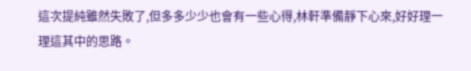這次提純雖然失敗了,但多多少少也會有一些心得,林軒準備靜下心來,好好理一理這其中的思路。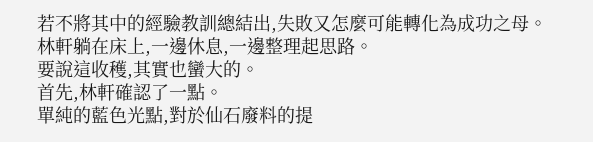若不將其中的經驗教訓總結出,失敗又怎麼可能轉化為成功之母。
林軒躺在床上,一邊休息,一邊整理起思路。
要說這收穫,其實也蠻大的。
首先,林軒確認了一點。
單純的藍色光點,對於仙石廢料的提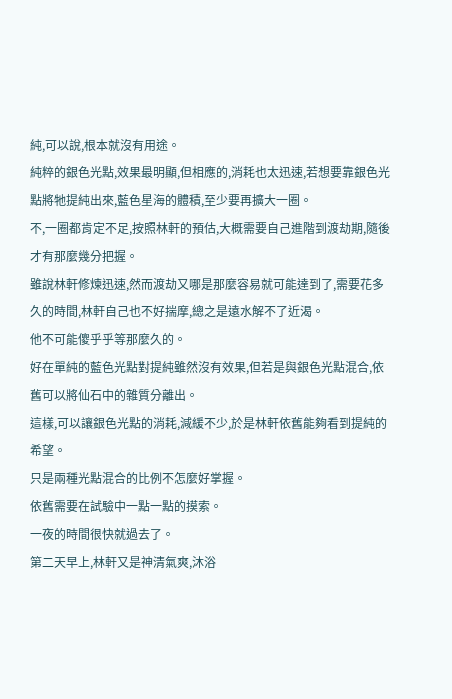純,可以說,根本就沒有用途。
純粹的銀色光點,效果最明顯,但相應的,消耗也太迅速,若想要靠銀色光點將牠提純出來,藍色星海的體積,至少要再擴大一圈。
不,一圈都肯定不足,按照林軒的預估,大概需要自己進階到渡劫期,隨後才有那麼幾分把握。
雖說林軒修煉迅速,然而渡劫又哪是那麼容易就可能達到了,需要花多久的時間,林軒自己也不好揣摩,總之是遠水解不了近渴。
他不可能傻乎乎等那麼久的。
好在單純的藍色光點對提純雖然沒有效果,但若是與銀色光點混合,依舊可以將仙石中的雜質分離出。
這樣,可以讓銀色光點的消耗,減緩不少,於是林軒依舊能夠看到提純的希望。
只是兩種光點混合的比例不怎麼好掌握。
依舊需要在試驗中一點一點的摸索。
一夜的時間很快就過去了。
第二天早上,林軒又是神清氣爽,沐浴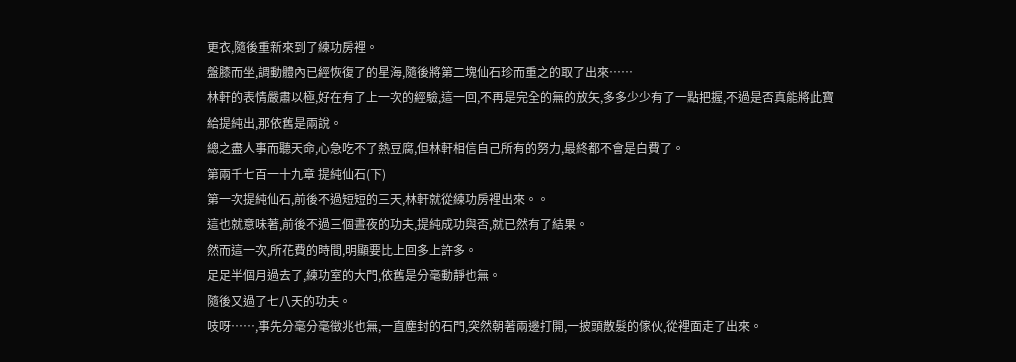更衣,隨後重新來到了練功房裡。
盤膝而坐,調動體內已經恢復了的星海,隨後將第二塊仙石珍而重之的取了出來……
林軒的表情嚴肅以極,好在有了上一次的經驗,這一回,不再是完全的無的放矢,多多少少有了一點把握,不過是否真能將此寶給提純出,那依舊是兩說。
總之盡人事而聽天命,心急吃不了熱豆腐,但林軒相信自己所有的努力,最終都不會是白費了。
第兩千七百一十九章 提純仙石(下)
第一次提純仙石,前後不過短短的三天,林軒就從練功房裡出來。。
這也就意味著,前後不過三個晝夜的功夫,提純成功與否,就已然有了結果。
然而這一次,所花費的時間,明顯要比上回多上許多。
足足半個月過去了,練功室的大門,依舊是分毫動靜也無。
隨後又過了七八天的功夫。
吱呀……,事先分毫分毫徵兆也無,一直塵封的石門,突然朝著兩邊打開,一披頭散髮的傢伙,從裡面走了出來。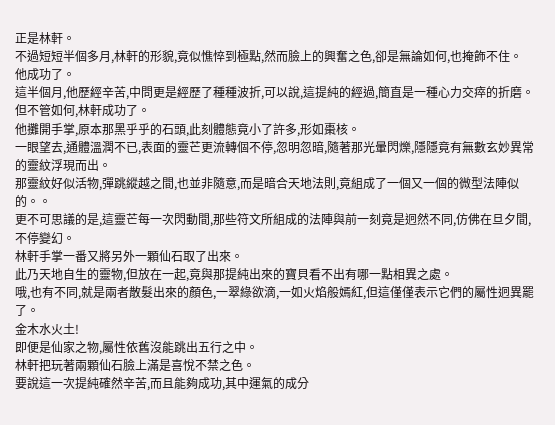正是林軒。
不過短短半個多月,林軒的形貌,竟似憔悴到極點,然而臉上的興奮之色,卻是無論如何,也掩飾不住。
他成功了。
這半個月,他歷經辛苦,中問更是經歷了種種波折,可以說,這提純的經過,簡直是一種心力交瘁的折磨。
但不管如何,林軒成功了。
他攤開手掌,原本那黑乎乎的石頭,此刻體態竟小了許多,形如棗核。
一眼望去,通體溫潤不已,表面的靈芒更流轉個不停,忽明忽暗,隨著那光暈閃爍,隱隱竟有無數玄妙異常的靈紋浮現而出。
那靈紋好似活物,彈跳縱越之間,也並非隨意,而是暗合天地法則,竟組成了一個又一個的微型法陣似的。。
更不可思議的是,這靈芒每一次閃動間,那些符文所組成的法陣與前一刻竟是迥然不同,仿佛在旦夕間,不停變幻。
林軒手掌一番又將另外一顆仙石取了出來。
此乃天地自生的靈物,但放在一起,竟與那提純出來的寶貝看不出有哪一點相異之處。
哦,也有不同,就是兩者散髮出來的顏色,一翠綠欲滴,一如火焰般嫣紅,但這僅僅表示它們的屬性迥異罷了。
金木水火土!
即便是仙家之物,屬性依舊沒能跳出五行之中。
林軒把玩著兩顆仙石臉上滿是喜悅不禁之色。
要說這一次提純確然辛苦,而且能夠成功,其中運氣的成分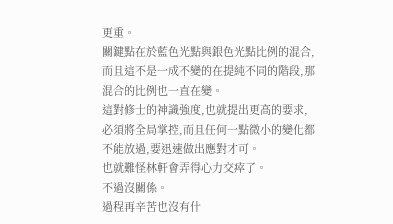更重。
關鍵點在於藍色光點與銀色光點比例的混合,而且這不是一成不變的在提純不同的階段,那混合的比例也一直在變。
這對修士的神識強度,也就提出更高的要求,必須將全局掌控,而且任何一點微小的變化都不能放過,要迅速做出應對才可。
也就難怪林軒會弄得心力交瘁了。
不過沒關係。
過程再辛苦也沒有什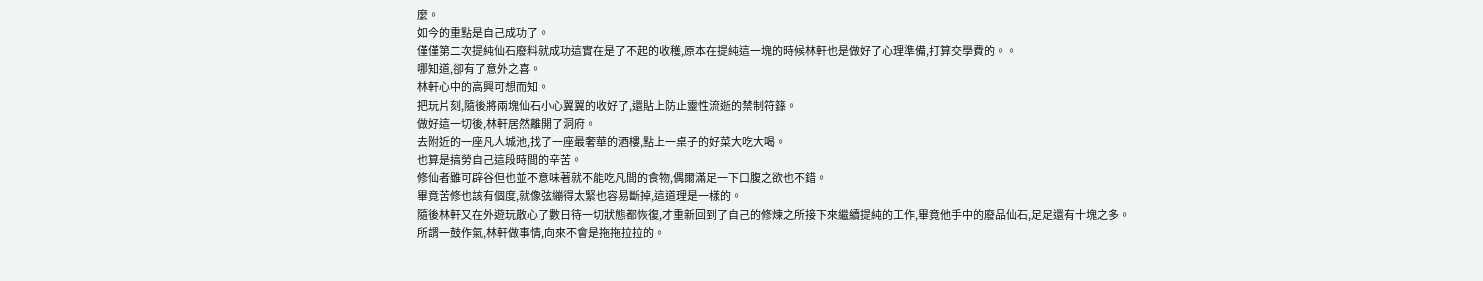麼。
如今的重點是自己成功了。
僅僅第二次提純仙石廢料就成功這實在是了不起的收穫,原本在提純這一塊的時候林軒也是做好了心理準備,打算交學費的。。
哪知道,卻有了意外之喜。
林軒心中的高興可想而知。
把玩片刻,隨後將兩塊仙石小心翼翼的收好了,還貼上防止靈性流逝的禁制符籙。
做好這一切後,林軒居然離開了洞府。
去附近的一座凡人城池,找了一座最奢華的酒樓,點上一桌子的好菜大吃大喝。
也算是搞勞自己這段時間的辛苦。
修仙者雖可辟谷但也並不意味著就不能吃凡間的食物,偶爾滿足一下口腹之欲也不錯。
畢竟苦修也該有個度,就像弦繃得太緊也容易斷掉,這道理是一樣的。
隨後林軒又在外遊玩散心了數日待一切狀態都恢復,才重新回到了自己的修煉之所接下來繼續提純的工作,畢竟他手中的廢品仙石,足足還有十塊之多。
所謂一鼓作氣,林軒做事情,向來不會是拖拖拉拉的。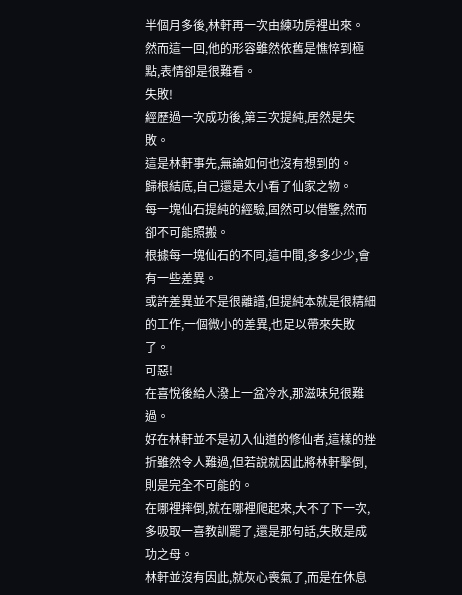半個月多後,林軒再一次由練功房裡出來。
然而這一回,他的形容雖然依舊是憔悴到極點,表情卻是很難看。
失敗!
經歷過一次成功後,第三次提純,居然是失敗。
這是林軒事先,無論如何也沒有想到的。
歸根結底,自己還是太小看了仙家之物。
每一塊仙石提純的經驗,固然可以借鑒,然而卻不可能照搬。
根據每一塊仙石的不同,這中間,多多少少,會有一些差異。
或許差異並不是很離譜,但提純本就是很精細的工作,一個微小的差異,也足以帶來失敗了。
可惡!
在喜悅後給人潑上一盆冷水,那滋味兒很難過。
好在林軒並不是初入仙道的修仙者,這樣的挫折雖然令人難過,但若說就因此將林軒擊倒,則是完全不可能的。
在哪裡摔倒,就在哪裡爬起來,大不了下一次,多吸取一喜教訓罷了,還是那句話,失敗是成功之母。
林軒並沒有因此,就灰心喪氣了,而是在休息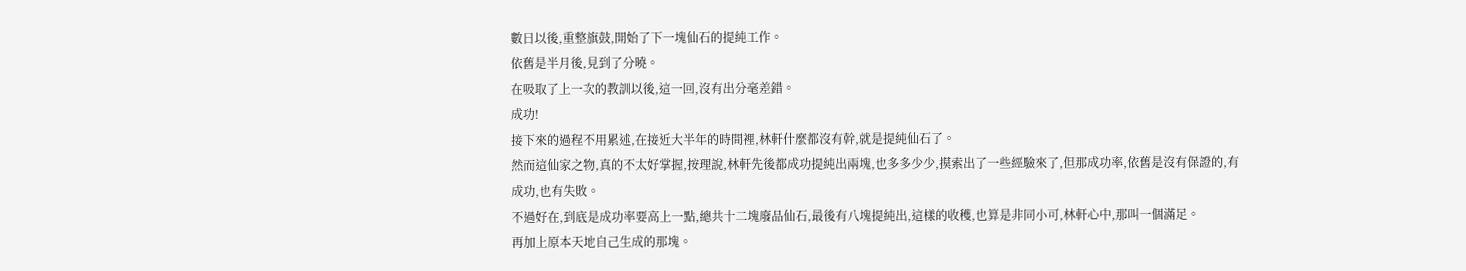數日以後,重整旗鼓,開始了下一塊仙石的提純工作。
依舊是半月後,見到了分曉。
在吸取了上一次的教訓以後,這一回,沒有出分毫差錯。
成功!
接下來的過程不用累述,在接近大半年的時間裡,林軒什麼都沒有幹,就是提純仙石了。
然而這仙家之物,真的不太好掌握,按理說,林軒先後都成功提純出兩塊,也多多少少,摸索出了一些經驗來了,但那成功率,依舊是沒有保證的,有成功,也有失敗。
不過好在,到底是成功率要高上一點,總共十二塊廢品仙石,最後有八塊提純出,這樣的收穫,也算是非同小可,林軒心中,那叫一個滿足。
再加上原本天地自己生成的那塊。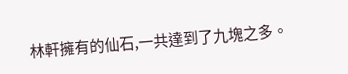林軒擁有的仙石,一共達到了九塊之多。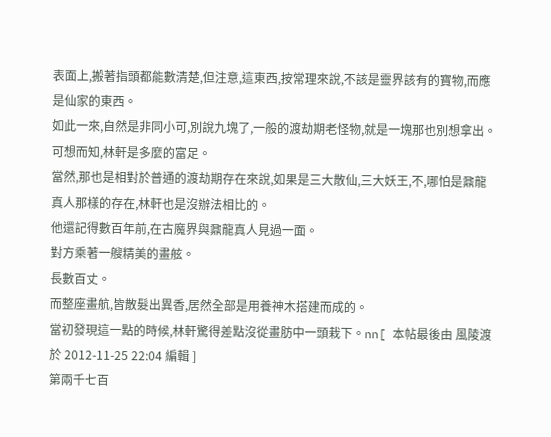表面上,搬著指頭都能數清楚,但注意,這東西,按常理來說,不該是靈界該有的寶物,而應是仙家的東西。
如此一來,自然是非同小可,別說九塊了,一般的渡劫期老怪物,就是一塊那也別想拿出。
可想而知,林軒是多麼的富足。
當然,那也是相對於普通的渡劫期存在來說,如果是三大散仙,三大妖王,不,哪怕是鼐龍真人那樣的存在,林軒也是沒辦法相比的。
他還記得數百年前,在古魔界與鼐龍真人見過一面。
對方乘著一艘精美的畫舷。
長數百丈。
而整座畫航,皆散髮出異香,居然全部是用養神木搭建而成的。
當初發現這一點的時候,林軒驚得差點沒從畫肪中一頭栽下。nn[ 本帖最後由 風陵渡 於 2012-11-25 22:04 編輯 ]
第兩千七百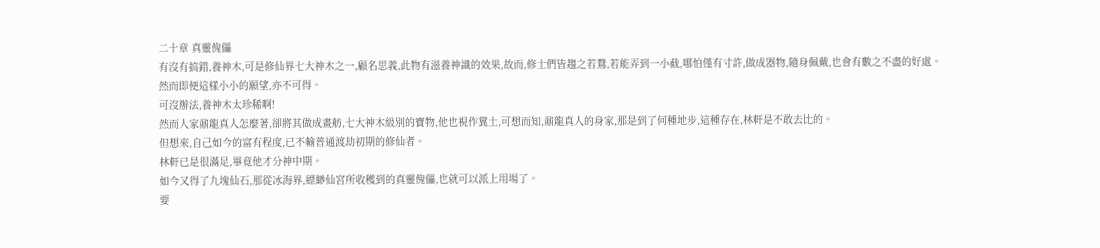二十章 真靈傀儡
有沒有搞錯,養神木,可是修仙界七大神木之一,顧名思義,此物有滋養神識的效果,故而,修士們皆趨之若鶩,若能弄到一小截,哪怕僅有寸許,做成器物,隨身佩戴,也會有數之不盡的好處。
然而即便這樣小小的願望,亦不可得。
可沒辦法,養神木太珍稀啊!
然而人家鼐龍真人怎麼著,卻將其做成畫舫,七大神木級別的寶物,他也視作糞土,可想而知,鼐龍真人的身家,那是到了何種地步,這種存在,林軒是不敢去比的。
但想來,自己如今的富有程度,已不輸普通渡劫初期的修仙者。
林軒已是很滿足,畢竟他才分神中期。
如今又得了九塊仙石,那從冰海界,縹緲仙宮所收穫到的真靈傀儡,也就可以派上用場了。
要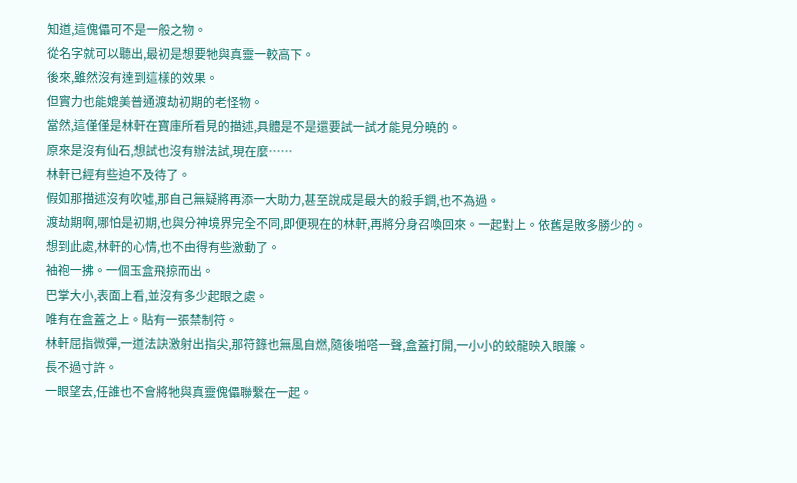知道,這傀儡可不是一般之物。
從名字就可以聽出,最初是想要牠與真靈一較高下。
後來,雖然沒有達到這樣的效果。
但實力也能媲美普通渡劫初期的老怪物。
當然,這僅僅是林軒在寶庫所看見的描述,具體是不是還要試一試才能見分曉的。
原來是沒有仙石,想試也沒有辦法試,現在麼……
林軒已經有些迫不及待了。
假如那描述沒有吹噓,那自己無疑將再添一大助力,甚至說成是最大的殺手鐧,也不為過。
渡劫期啊,哪怕是初期,也與分神境界完全不同,即便現在的林軒,再將分身召喚回來。一起對上。依舊是敗多勝少的。
想到此處,林軒的心情,也不由得有些激動了。
袖袍一拂。一個玉盒飛掠而出。
巴掌大小,表面上看,並沒有多少起眼之處。
唯有在盒蓋之上。貼有一張禁制符。
林軒屈指微彈,一道法訣激射出指尖,那符籙也無風自燃,隨後啪嗒一聲,盒蓋打開,一小小的蛟龍映入眼簾。
長不過寸許。
一眼望去,任誰也不會將牠與真靈傀儡聯繫在一起。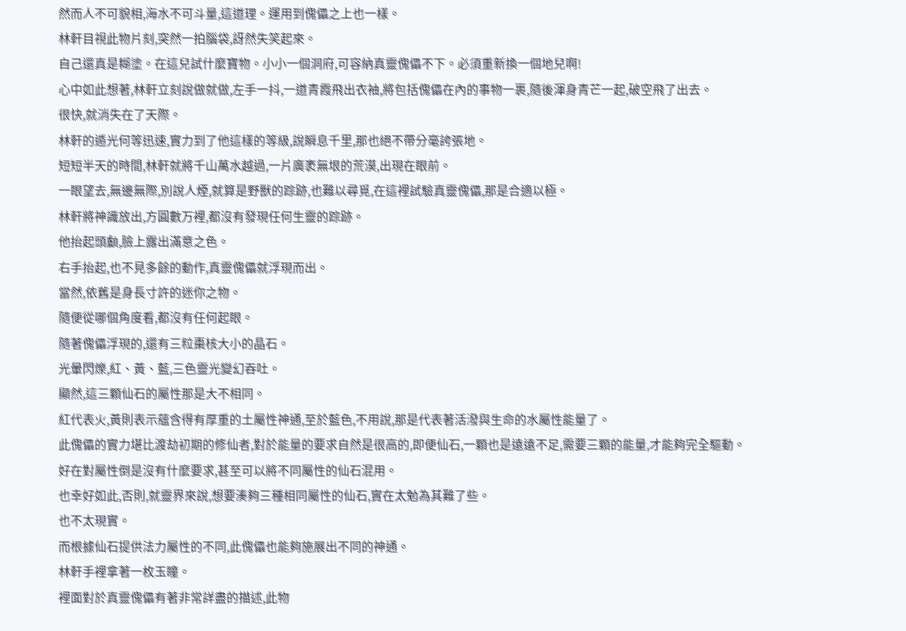然而人不可貌相,海水不可斗量,這道理。運用到傀儡之上也一樣。
林軒目視此物片刻,突然一拍腦袋,訝然失笑起來。
自己還真是糊塗。在這兒試什麼寶物。小小一個洞府,可容納真靈傀儡不下。必須重新換一個地兒啊!
心中如此想著,林軒立刻說做就做,左手一抖,一道青霞飛出衣袖,將包括傀儡在內的事物一裹,隨後渾身青芒一起,破空飛了出去。
很快,就消失在了天際。
林軒的遁光何等迅速,實力到了他這樣的等級,說瞬息千里,那也絕不帶分毫誇張地。
短短半天的時間,林軒就將千山萬水越過,一片廣袤無垠的荒漠,出現在眼前。
一眼望去,無邊無際,別說人煙,就算是野獸的踪跡,也難以尋覓,在這裡試驗真靈傀儡,那是合適以極。
林軒將神識放出,方圓數万裡,都沒有發現任何生靈的踪跡。
他抬起頭顱,臉上露出滿意之色。
右手抬起,也不見多餘的動作,真靈傀儡就浮現而出。
當然,依舊是身長寸許的迷你之物。
隨便從哪個角度看,都沒有任何起眼。
隨著傀儡浮現的,還有三粒棗核大小的晶石。
光暈閃爍,紅、黃、藍,三色靈光變幻吞吐。
顯然,這三顆仙石的屬性那是大不相同。
紅代表火,黃則表示蘊含得有厚重的土屬性神通,至於藍色,不用說,那是代表著活潑與生命的水屬性能量了。
此傀儡的實力堪比渡劫初期的修仙者,對於能量的要求自然是很高的,即便仙石,一顆也是遠遠不足,需要三顆的能量,才能夠完全驅動。
好在對屬性倒是沒有什麼要求,甚至可以將不同屬性的仙石混用。
也幸好如此,否則,就靈界來說,想要湊夠三種相同屬性的仙石,實在太勉為其難了些。
也不太現實。
而根據仙石提供法力屬性的不同,此傀儡也能夠施展出不同的神通。
林軒手裡拿著一枚玉瞳。
裡面對於真靈傀儡有著非常詳盡的描述,此物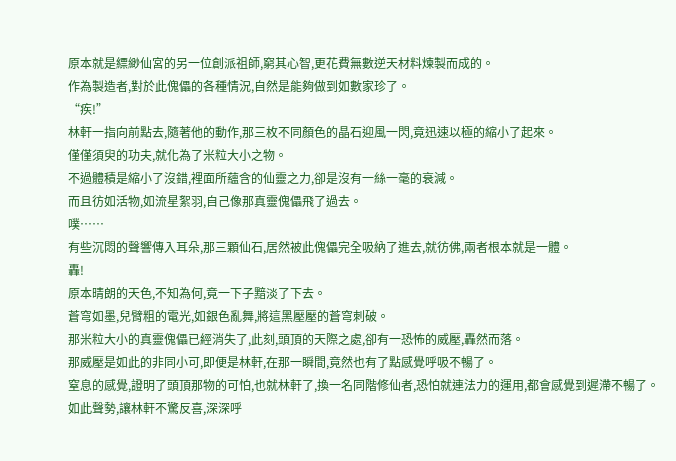原本就是縹緲仙宮的另一位創派祖師,窮其心智,更花費無數逆天材料煉製而成的。
作為製造者,對於此傀儡的各種情況,自然是能夠做到如數家珍了。
“疾!”
林軒一指向前點去,隨著他的動作,那三枚不同顏色的晶石迎風一閃,竟迅速以極的縮小了起來。
僅僅須臾的功夫,就化為了米粒大小之物。
不過體積是縮小了沒錯,裡面所蘊含的仙靈之力,卻是沒有一絲一毫的衰減。
而且彷如活物,如流星絮羽,自己像那真靈傀儡飛了過去。
噗……
有些沉悶的聲響傳入耳朵,那三顆仙石,居然被此傀儡完全吸納了進去,就彷佛,兩者根本就是一體。
轟!
原本晴朗的天色,不知為何,竟一下子黯淡了下去。
蒼穹如墨,兒臂粗的電光,如銀色亂舞,將這黑壓壓的蒼穹刺破。
那米粒大小的真靈傀儡已經消失了,此刻,頭頂的天際之處,卻有一恐怖的威壓,轟然而落。
那威壓是如此的非同小可,即便是林軒,在那一瞬間,竟然也有了點感覺呼吸不暢了。
窒息的感覺,證明了頭頂那物的可怕,也就林軒了,換一名同階修仙者,恐怕就連法力的運用,都會感覺到遲滯不暢了。
如此聲勢,讓林軒不驚反喜,深深呼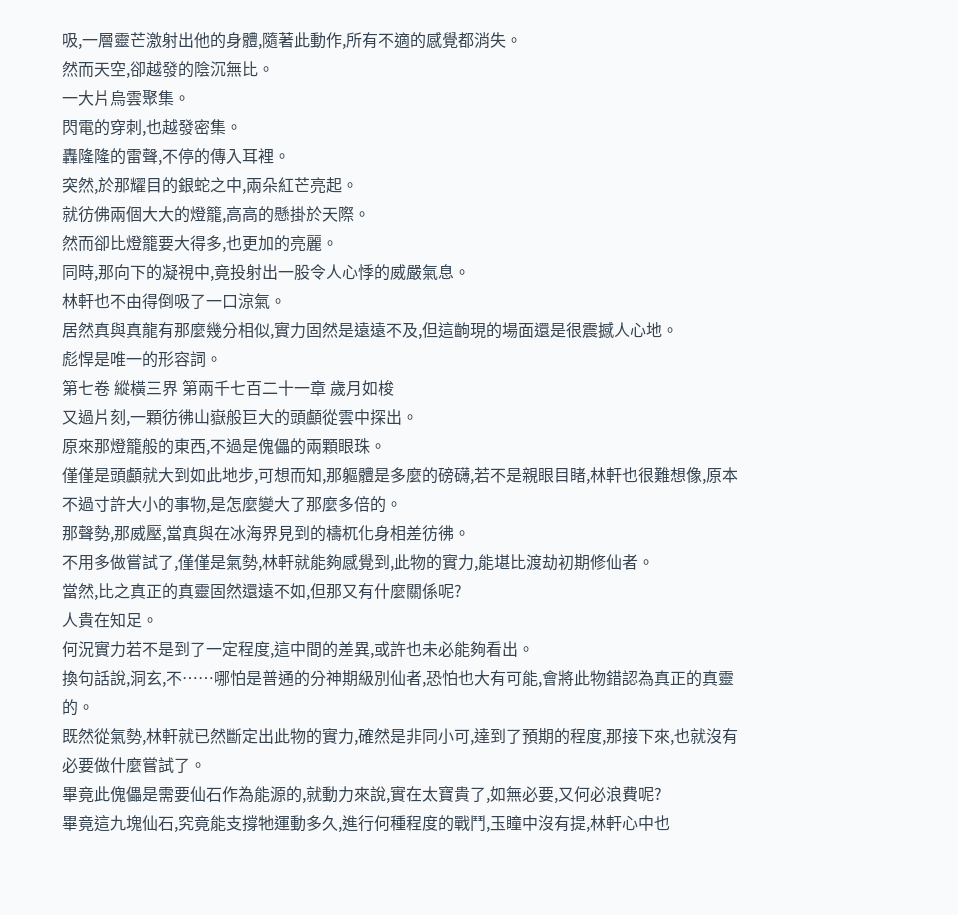吸,一層靈芒激射出他的身體,隨著此動作,所有不適的感覺都消失。
然而天空,卻越發的陰沉無比。
一大片烏雲聚集。
閃電的穿刺,也越發密集。
轟隆隆的雷聲,不停的傳入耳裡。
突然,於那耀目的銀蛇之中,兩朵紅芒亮起。
就彷佛兩個大大的燈籠,高高的懸掛於天際。
然而卻比燈籠要大得多,也更加的亮麗。
同時,那向下的凝視中,竟投射出一股令人心悸的威嚴氣息。
林軒也不由得倒吸了一口涼氣。
居然真與真龍有那麼幾分相似,實力固然是遠遠不及,但這齣現的場面還是很震撼人心地。
彪悍是唯一的形容詞。
第七卷 縱橫三界 第兩千七百二十一章 歲月如梭
又過片刻,一顆彷彿山嶽般巨大的頭顱從雲中探出。
原來那燈籠般的東西,不過是傀儡的兩顆眼珠。
僅僅是頭顱就大到如此地步,可想而知,那軀體是多麼的磅礴,若不是親眼目睹,林軒也很難想像,原本不過寸許大小的事物,是怎麼變大了那麼多倍的。
那聲勢,那威壓,當真與在冰海界見到的檮杌化身相差彷彿。
不用多做嘗試了,僅僅是氣勢,林軒就能夠感覺到,此物的實力,能堪比渡劫初期修仙者。
當然,比之真正的真靈固然還遠不如,但那又有什麼關係呢?
人貴在知足。
何況實力若不是到了一定程度,這中間的差異,或許也未必能夠看出。
換句話說,洞玄,不……哪怕是普通的分神期級別仙者,恐怕也大有可能,會將此物錯認為真正的真靈的。
既然從氣勢,林軒就已然斷定出此物的實力,確然是非同小可,達到了預期的程度,那接下來,也就沒有必要做什麼嘗試了。
畢竟此傀儡是需要仙石作為能源的,就動力來說,實在太寶貴了,如無必要,又何必浪費呢?
畢竟這九塊仙石,究竟能支撐牠運動多久,進行何種程度的戰鬥,玉瞳中沒有提,林軒心中也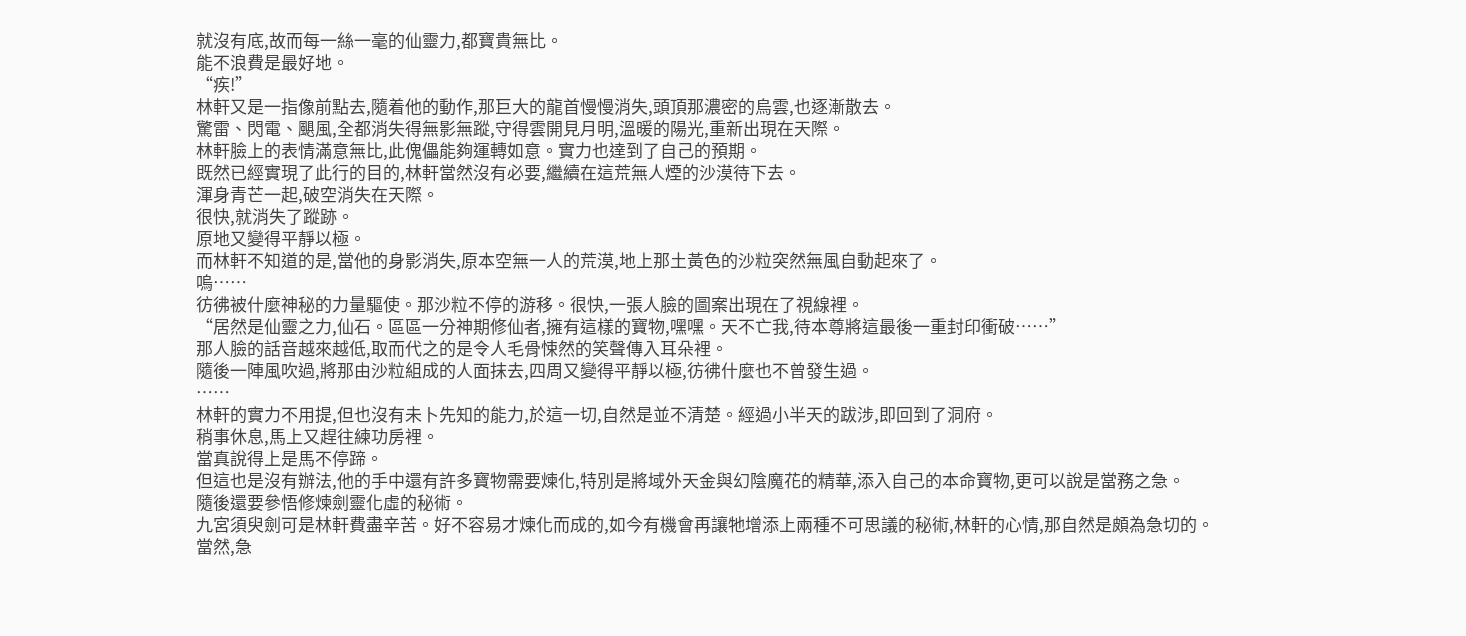就沒有底,故而每一絲一毫的仙靈力,都寶貴無比。
能不浪費是最好地。
“疾!”
林軒又是一指像前點去,隨着他的動作,那巨大的龍首慢慢消失,頭頂那濃密的烏雲,也逐漸散去。
驚雷、閃電、颶風,全都消失得無影無蹤,守得雲開見月明,溫暖的陽光,重新出現在天際。
林軒臉上的表情滿意無比,此傀儡能夠運轉如意。實力也達到了自己的預期。
既然已經實現了此行的目的,林軒當然沒有必要,繼續在這荒無人煙的沙漠待下去。
渾身青芒一起,破空消失在天際。
很快,就消失了蹤跡。
原地又變得平靜以極。
而林軒不知道的是,當他的身影消失,原本空無一人的荒漠,地上那土黃色的沙粒突然無風自動起來了。
嗚……
彷彿被什麼神秘的力量驅使。那沙粒不停的游移。很快,一張人臉的圖案出現在了視線裡。
“居然是仙靈之力,仙石。區區一分神期修仙者,擁有這樣的寶物,嘿嘿。天不亡我,待本尊將這最後一重封印衝破……”
那人臉的話音越來越低,取而代之的是令人毛骨悚然的笑聲傳入耳朵裡。
隨後一陣風吹過,將那由沙粒組成的人面抹去,四周又變得平靜以極,彷彿什麼也不曾發生過。
……
林軒的實力不用提,但也沒有未卜先知的能力,於這一切,自然是並不清楚。經過小半天的跋涉,即回到了洞府。
稍事休息,馬上又趕往練功房裡。
當真說得上是馬不停蹄。
但這也是沒有辦法,他的手中還有許多寶物需要煉化,特別是將域外天金與幻陰魔花的精華,添入自己的本命寶物,更可以說是當務之急。
隨後還要參悟修煉劍靈化虛的秘術。
九宮須臾劍可是林軒費盡辛苦。好不容易才煉化而成的,如今有機會再讓牠增添上兩種不可思議的秘術,林軒的心情,那自然是頗為急切的。
當然,急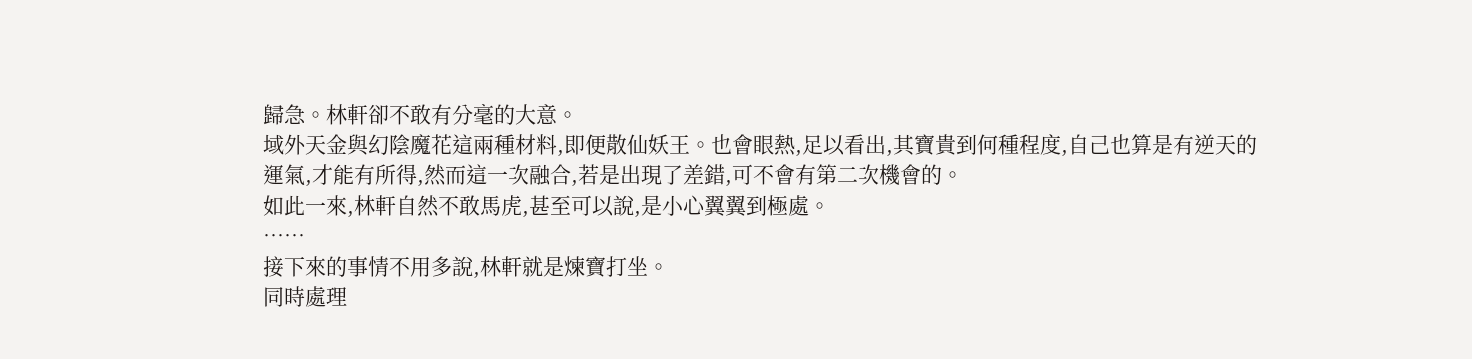歸急。林軒卻不敢有分毫的大意。
域外天金與幻陰魔花這兩種材料,即便散仙妖王。也會眼熱,足以看出,其寶貴到何種程度,自己也算是有逆天的運氣,才能有所得,然而這一次融合,若是出現了差錯,可不會有第二次機會的。
如此一來,林軒自然不敢馬虎,甚至可以說,是小心翼翼到極處。
……
接下來的事情不用多說,林軒就是煉寶打坐。
同時處理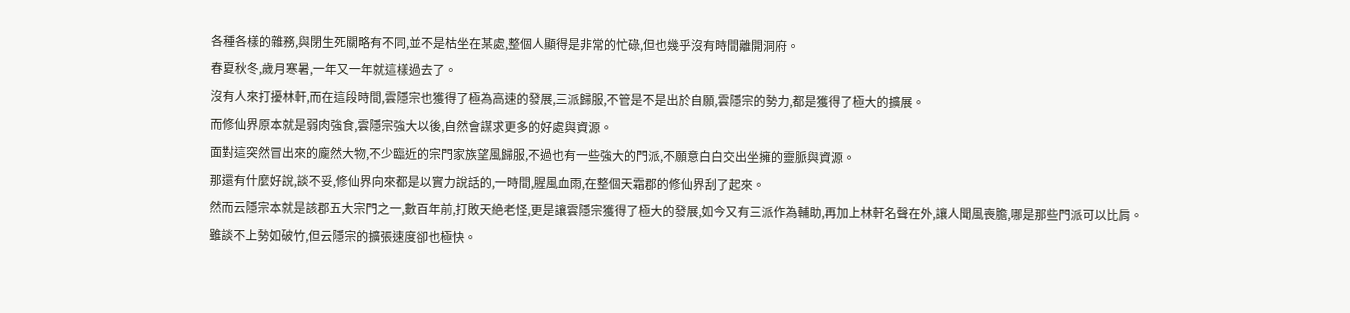各種各樣的雜務,與閉生死關略有不同,並不是枯坐在某處,整個人顯得是非常的忙碌,但也幾乎沒有時間離開洞府。
春夏秋冬,歲月寒暑,一年又一年就這樣過去了。
沒有人來打擾林軒,而在這段時間,雲隱宗也獲得了極為高速的發展,三派歸服,不管是不是出於自願,雲隱宗的勢力,都是獲得了極大的擴展。
而修仙界原本就是弱肉強食,雲隱宗強大以後,自然會謀求更多的好處與資源。
面對這突然冒出來的龐然大物,不少臨近的宗門家族望風歸服,不過也有一些強大的門派,不願意白白交出坐擁的靈脈與資源。
那還有什麼好說,談不妥,修仙界向來都是以實力說話的,一時間,腥風血雨,在整個天霜郡的修仙界刮了起來。
然而云隱宗本就是該郡五大宗門之一,數百年前,打敗天絶老怪,更是讓雲隱宗獲得了極大的發展,如今又有三派作為輔助,再加上林軒名聲在外,讓人聞風喪膽,哪是那些門派可以比肩。
雖談不上勢如破竹,但云隱宗的擴張速度卻也極快。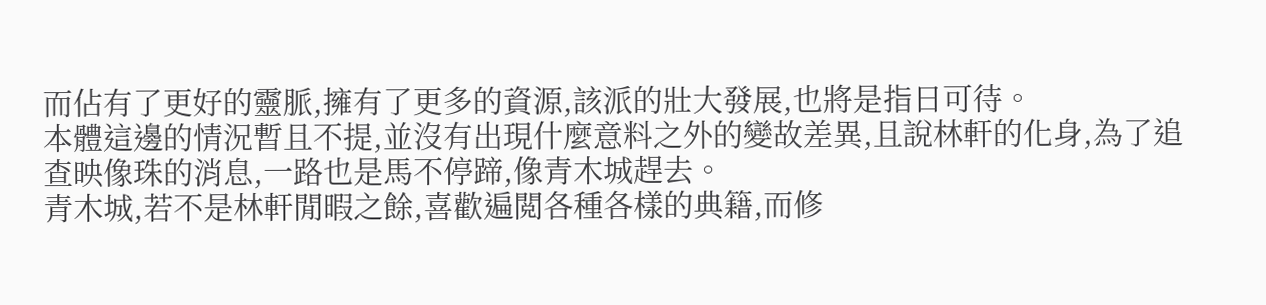而佔有了更好的靈脈,擁有了更多的資源,該派的壯大發展,也將是指日可待。
本體這邊的情況暫且不提,並沒有出現什麼意料之外的變故差異,且說林軒的化身,為了追查映像珠的消息,一路也是馬不停蹄,像青木城趕去。
青木城,若不是林軒閒暇之餘,喜歡遍閲各種各樣的典籍,而修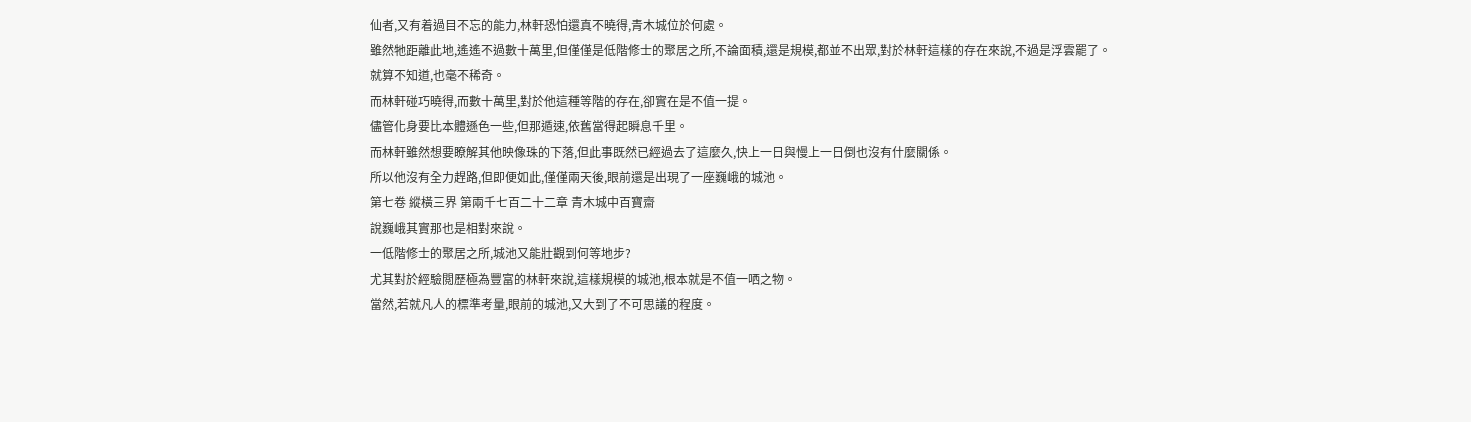仙者,又有着過目不忘的能力,林軒恐怕還真不曉得,青木城位於何處。
雖然牠距離此地,遙遙不過數十萬里,但僅僅是低階修士的聚居之所,不論面積,還是規模,都並不出眾,對於林軒這樣的存在來說,不過是浮雲罷了。
就算不知道,也毫不稀奇。
而林軒碰巧曉得,而數十萬里,對於他這種等階的存在,卻實在是不值一提。
儘管化身要比本體遜色一些,但那遁速,依舊當得起瞬息千里。
而林軒雖然想要瞭解其他映像珠的下落,但此事既然已經過去了這麼久,快上一日與慢上一日倒也沒有什麼關係。
所以他沒有全力趕路,但即便如此,僅僅兩天後,眼前還是出現了一座巍峨的城池。
第七卷 縱橫三界 第兩千七百二十二章 青木城中百寶齋
說巍峨其實那也是相對來說。
一低階修士的聚居之所,城池又能壯觀到何等地步?
尤其對於經驗閲歷極為豐富的林軒來說,這樣規模的城池,根本就是不值一哂之物。
當然,若就凡人的標準考量,眼前的城池,又大到了不可思議的程度。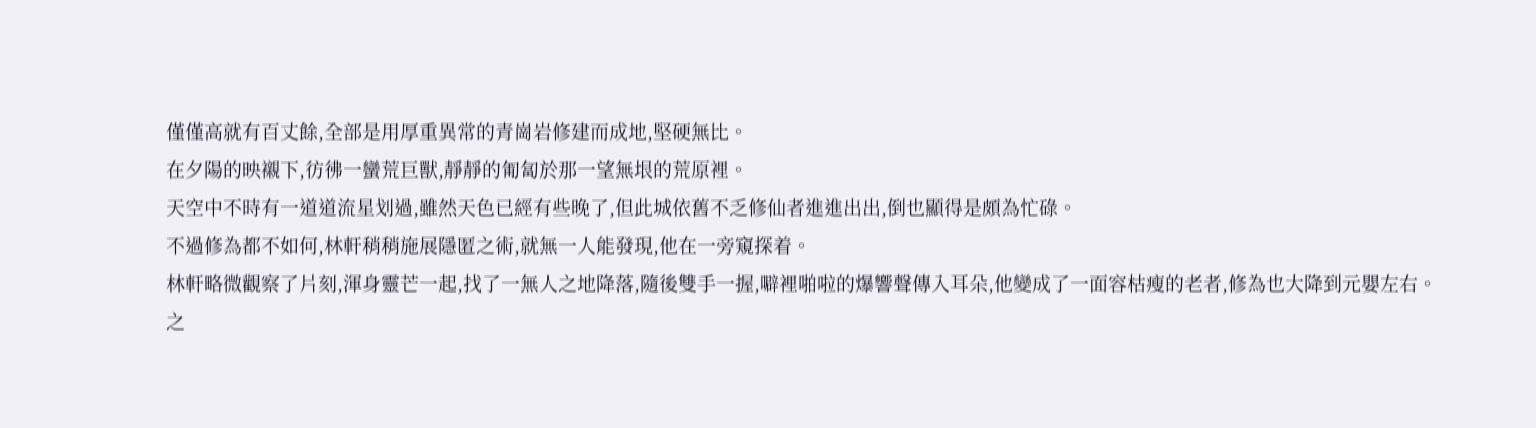僅僅高就有百丈餘,全部是用厚重異常的青崗岩修建而成地,堅硬無比。
在夕陽的映襯下,彷彿一蠻荒巨獸,靜靜的匍匐於那一望無垠的荒原裡。
天空中不時有一道道流星划過,雖然天色已經有些晚了,但此城依舊不乏修仙者進進出出,倒也顯得是頗為忙碌。
不過修為都不如何,林軒稍稍施展隱匿之術,就無一人能發現,他在一旁窺探着。
林軒略微觀察了片刻,渾身靈芒一起,找了一無人之地降落,隨後雙手一握,噼裡啪啦的爆響聲傳入耳朵,他變成了一面容枯瘦的老者,修為也大降到元嬰左右。
之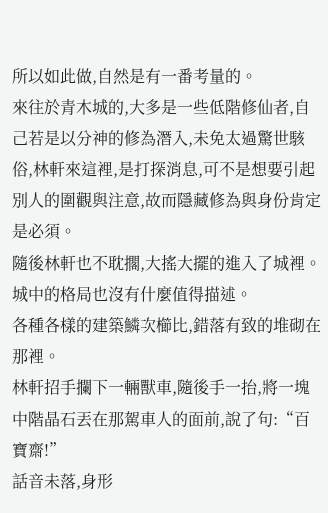所以如此做,自然是有一番考量的。
來往於青木城的,大多是一些低階修仙者,自己若是以分神的修為潛入,未免太過驚世駭俗,林軒來這裡,是打探消息,可不是想要引起別人的圍觀與注意,故而隱藏修為與身份肯定是必須。
隨後林軒也不耽擱,大搖大擺的進入了城裡。
城中的格局也沒有什麼值得描述。
各種各樣的建築鱗次櫛比,錯落有致的堆砌在那裡。
林軒招手攔下一輛獸車,隨後手一抬,將一塊中階晶石丟在那駕車人的面前,說了句:“百寶齋!”
話音未落,身形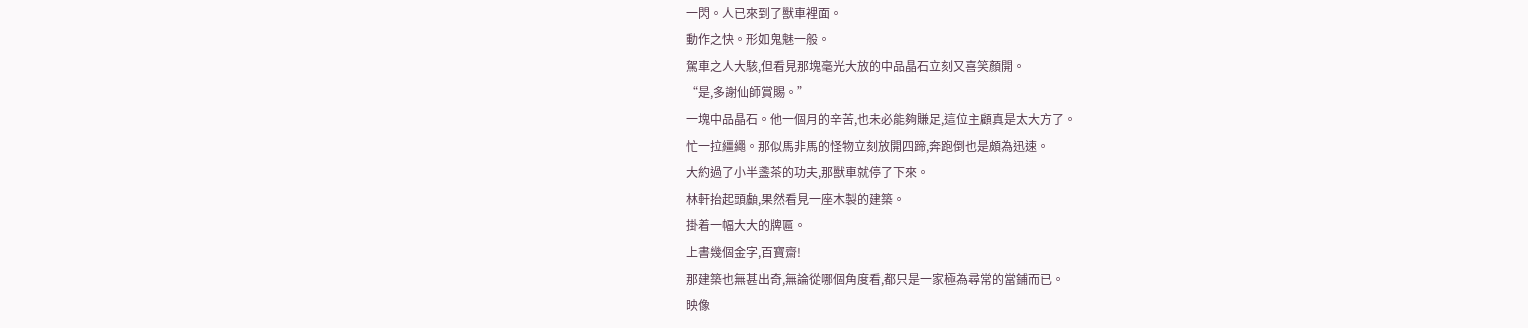一閃。人已來到了獸車裡面。
動作之快。形如鬼魅一般。
駕車之人大駭,但看見那塊毫光大放的中品晶石立刻又喜笑顏開。
“是,多謝仙師賞賜。”
一塊中品晶石。他一個月的辛苦,也未必能夠賺足,這位主顧真是太大方了。
忙一拉繮繩。那似馬非馬的怪物立刻放開四蹄,奔跑倒也是頗為迅速。
大約過了小半盞茶的功夫,那獸車就停了下來。
林軒抬起頭顱,果然看見一座木製的建築。
掛着一幅大大的牌匾。
上書幾個金字,百寶齋!
那建築也無甚出奇,無論從哪個角度看,都只是一家極為尋常的當鋪而已。
映像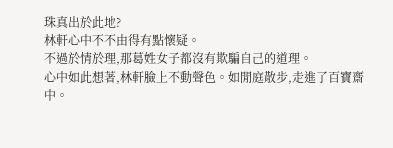珠真出於此地?
林軒心中不不由得有點懷疑。
不過於情於理,那葛姓女子都沒有欺騙自己的道理。
心中如此想著,林軒臉上不動聲色。如閒庭散步,走進了百寶齋中。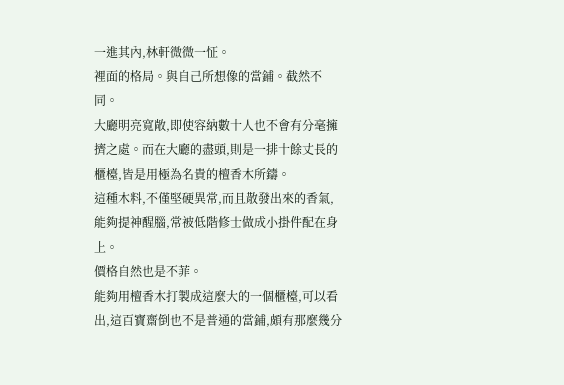一進其內,林軒微微一怔。
裡面的格局。與自己所想像的當鋪。截然不同。
大廳明亮寬敞,即使容納數十人也不會有分毫擁擠之處。而在大廳的盡頭,則是一排十餘丈長的櫃檯,皆是用極為名貴的檀香木所鑄。
這種木料,不僅堅硬異常,而且散發出來的香氣,能夠提神醒腦,常被低階修士做成小掛件配在身上。
價格自然也是不菲。
能夠用檀香木打製成這麼大的一個櫃檯,可以看出,這百寶齋倒也不是普通的當鋪,頗有那麼幾分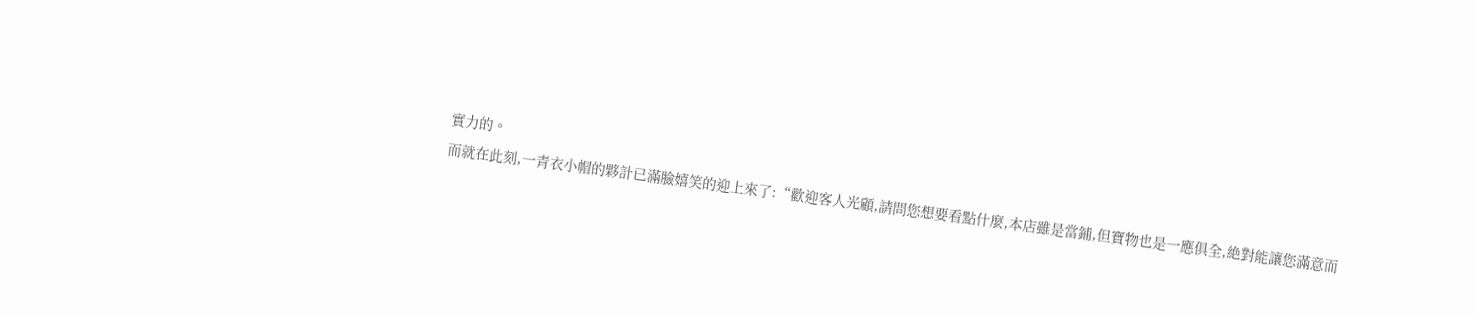實力的。
而就在此刻,一青衣小帽的夥計已滿臉嬉笑的迎上來了:“歡迎客人光顧,請問您想要看點什麼,本店雖是當鋪,但寶物也是一應俱全,絶對能讓您滿意而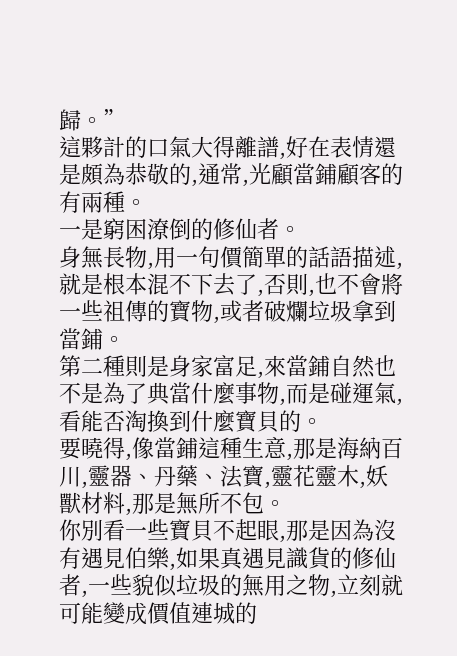歸。”
這夥計的口氣大得離譜,好在表情還是頗為恭敬的,通常,光顧當鋪顧客的有兩種。
一是窮困潦倒的修仙者。
身無長物,用一句價簡單的話語描述,就是根本混不下去了,否則,也不會將一些祖傳的寶物,或者破爛垃圾拿到當鋪。
第二種則是身家富足,來當鋪自然也不是為了典當什麼事物,而是碰運氣,看能否淘換到什麼寶貝的。
要曉得,像當鋪這種生意,那是海納百川,靈器、丹藥、法寶,靈花靈木,妖獸材料,那是無所不包。
你別看一些寶貝不起眼,那是因為沒有遇見伯樂,如果真遇見識貨的修仙者,一些貌似垃圾的無用之物,立刻就可能變成價值連城的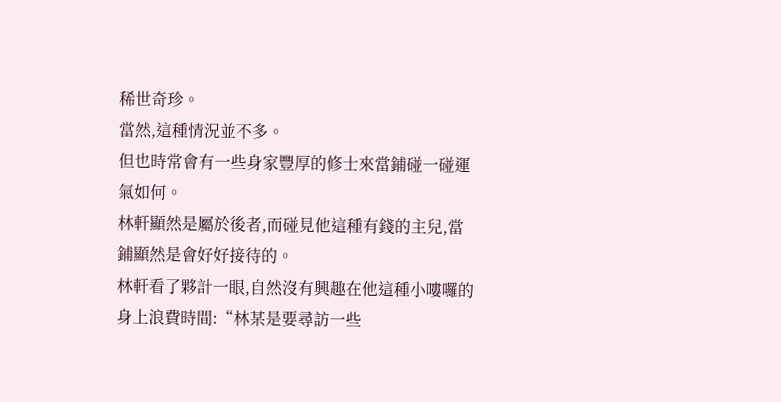稀世奇珍。
當然,這種情況並不多。
但也時常會有一些身家豐厚的修士來當鋪碰一碰運氣如何。
林軒顯然是屬於後者,而碰見他這種有錢的主兒,當鋪顯然是會好好接待的。
林軒看了夥計一眼,自然沒有興趣在他這種小嘍囉的身上浪費時間:“林某是要尋訪一些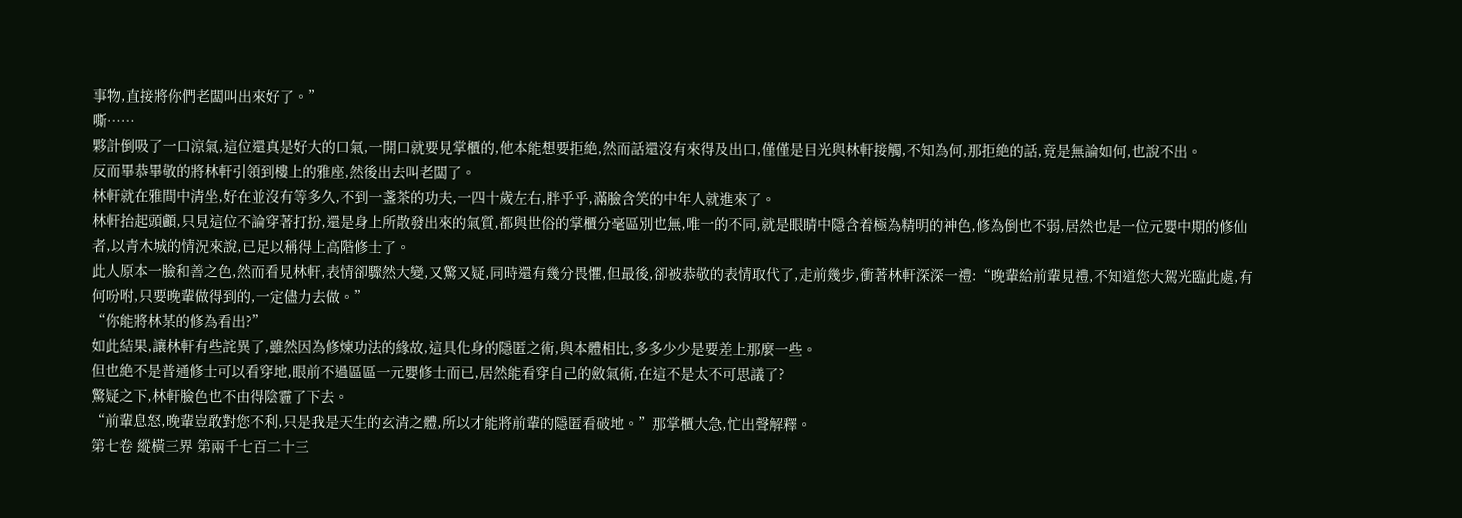事物,直接將你們老闆叫出來好了。”
嘶……
夥計倒吸了一口涼氣,這位還真是好大的口氣,一開口就要見掌櫃的,他本能想要拒絶,然而話還沒有來得及出口,僅僅是目光與林軒接觸,不知為何,那拒絶的話,竟是無論如何,也說不出。
反而畢恭畢敬的將林軒引領到樓上的雅座,然後出去叫老闆了。
林軒就在雅間中清坐,好在並沒有等多久,不到一盞茶的功夫,一四十歲左右,胖乎乎,滿臉含笑的中年人就進來了。
林軒抬起頭顱,只見這位不論穿著打扮,還是身上所散發出來的氣質,都與世俗的掌櫃分毫區別也無,唯一的不同,就是眼睛中隱含着極為精明的神色,修為倒也不弱,居然也是一位元嬰中期的修仙者,以青木城的情況來說,已足以稱得上高階修士了。
此人原本一臉和善之色,然而看見林軒,表情卻驟然大變,又驚又疑,同時還有幾分畏懼,但最後,卻被恭敬的表情取代了,走前幾步,衝著林軒深深一禮:“晚輩給前輩見禮,不知道您大駕光臨此處,有何吩咐,只要晚輩做得到的,一定儘力去做。”
“你能將林某的修為看出?”
如此結果,讓林軒有些詫異了,雖然因為修煉功法的緣故,這具化身的隱匿之術,與本體相比,多多少少是要差上那麼一些。
但也絶不是普通修士可以看穿地,眼前不過區區一元嬰修士而已,居然能看穿自己的斂氣術,在這不是太不可思議了?
驚疑之下,林軒臉色也不由得陰霾了下去。
“前輩息怒,晚輩豈敢對您不利,只是我是天生的玄清之體,所以才能將前輩的隱匿看破地。”那掌櫃大急,忙出聲解釋。
第七卷 縱橫三界 第兩千七百二十三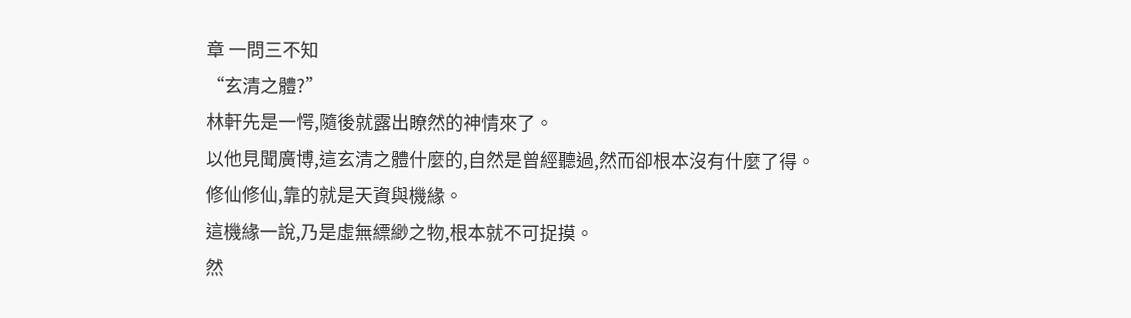章 一問三不知
“玄清之體?”
林軒先是一愕,隨後就露出瞭然的神情來了。
以他見聞廣博,這玄清之體什麼的,自然是曾經聽過,然而卻根本沒有什麼了得。
修仙修仙,靠的就是天資與機緣。
這機緣一說,乃是虛無縹緲之物,根本就不可捉摸。
然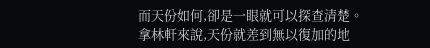而天份如何,卻是一眼就可以探查清楚。
拿林軒來說,天份就差到無以復加的地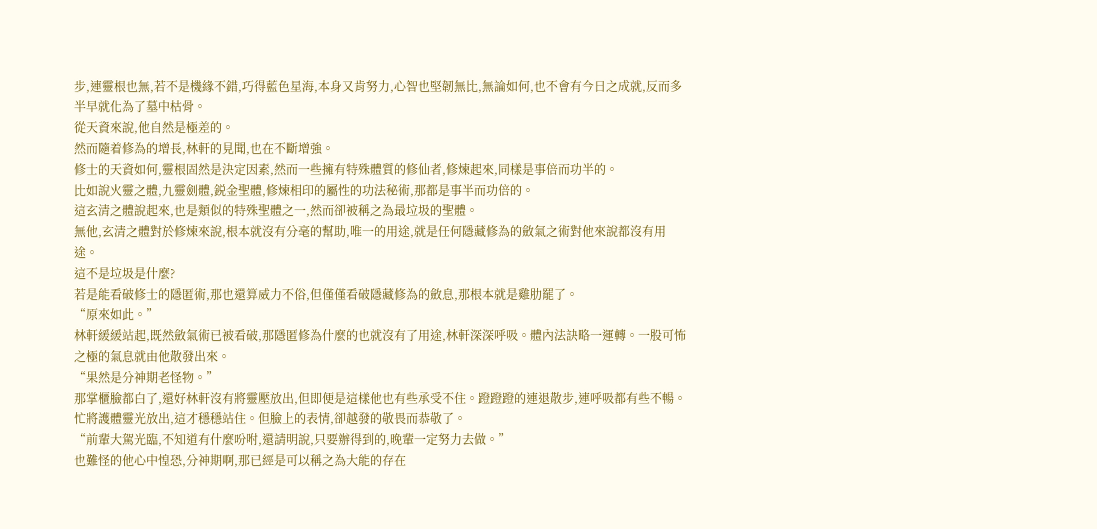步,連靈根也無,若不是機緣不錯,巧得藍色星海,本身又肯努力,心智也堅韌無比,無論如何,也不會有今日之成就,反而多半早就化為了墓中枯骨。
從天資來說,他自然是極差的。
然而隨着修為的增長,林軒的見聞,也在不斷增強。
修士的天資如何,靈根固然是決定因素,然而一些擁有特殊體質的修仙者,修煉起來,同樣是事倍而功半的。
比如說火靈之體,九靈劍體,鋭金聖體,修煉相印的屬性的功法秘術,那都是事半而功倍的。
這玄清之體說起來,也是類似的特殊聖體之一,然而卻被稱之為最垃圾的聖體。
無他,玄清之體對於修煉來說,根本就沒有分毫的幫助,唯一的用途,就是任何隱藏修為的斂氣之術對他來說都沒有用途。
這不是垃圾是什麼?
若是能看破修士的隱匿術,那也還算威力不俗,但僅僅看破隱藏修為的斂息,那根本就是雞肋罷了。
“原來如此。”
林軒緩緩站起,既然斂氣術已被看破,那隱匿修為什麼的也就沒有了用途,林軒深深呼吸。體內法訣略一運轉。一股可怖之極的氣息就由他散發出來。
“果然是分神期老怪物。”
那掌櫃臉都白了,還好林軒沒有將靈壓放出,但即便是這樣他也有些承受不住。蹬蹬蹬的連退散步,連呼吸都有些不暢。
忙將護體靈光放出,這才穩穩站住。但臉上的表情,卻越發的敬畏而恭敬了。
“前輩大駕光臨,不知道有什麼吩咐,還請明說,只要辦得到的,晚輩一定努力去做。”
也難怪的他心中惶恐,分神期啊,那已經是可以稱之為大能的存在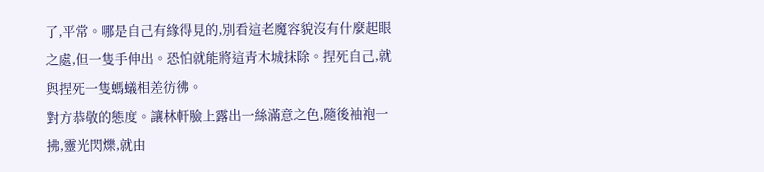了,平常。哪是自己有緣得見的,別看這老魔容貌沒有什麼起眼之處,但一隻手伸出。恐怕就能將這青木城抹除。捏死自己,就與捏死一隻螞蟻相差彷彿。
對方恭敬的態度。讓林軒臉上露出一絲滿意之色,隨後袖袍一拂,靈光閃爍,就由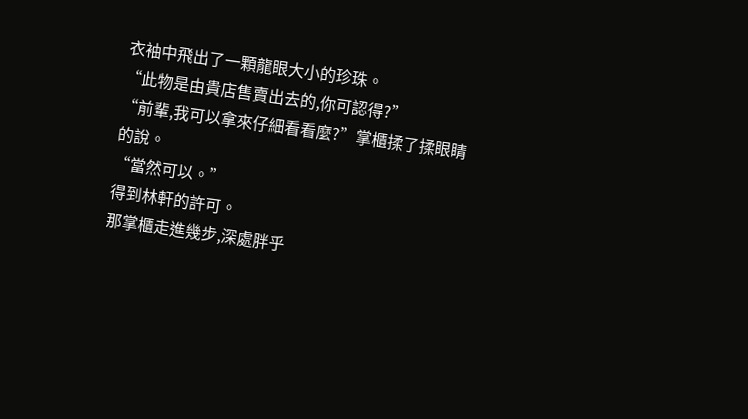衣袖中飛出了一顆龍眼大小的珍珠。
“此物是由貴店售賣出去的,你可認得?”
“前輩,我可以拿來仔細看看麼?”掌櫃揉了揉眼睛的說。
“當然可以。”
得到林軒的許可。
那掌櫃走進幾步,深處胖乎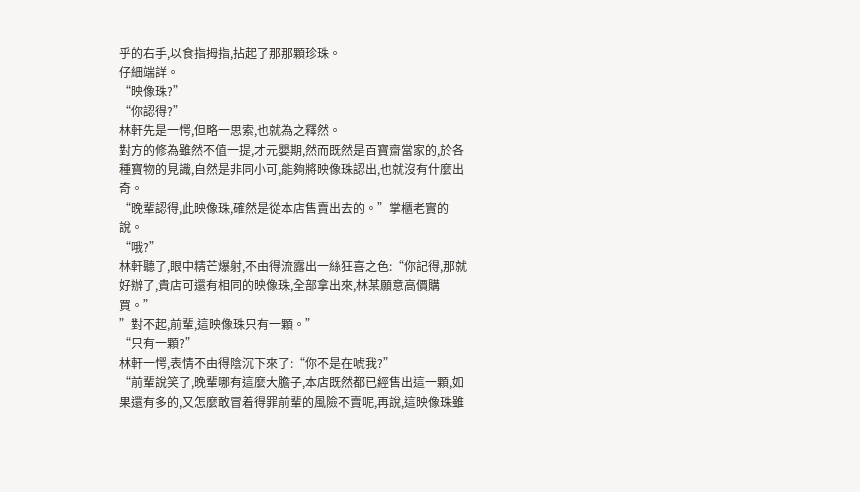乎的右手,以食指拇指,拈起了那那顆珍珠。
仔細端詳。
“映像珠?”
“你認得?”
林軒先是一愕,但略一思索,也就為之釋然。
對方的修為雖然不值一提,才元嬰期,然而既然是百寶齋當家的,於各種寶物的見識,自然是非同小可,能夠將映像珠認出,也就沒有什麼出奇。
“晚輩認得,此映像珠,確然是從本店售賣出去的。”掌櫃老實的說。
“哦?”
林軒聽了,眼中精芒爆射,不由得流露出一絲狂喜之色:“你記得,那就好辦了,貴店可還有相同的映像珠,全部拿出來,林某願意高價購買。”
”對不起,前輩,這映像珠只有一顆。”
“只有一顆?”
林軒一愕,表情不由得陰沉下來了:“你不是在唬我?”
“前輩說笑了,晚輩哪有這麼大膽子,本店既然都已經售出這一顆,如果還有多的,又怎麼敢冒着得罪前輩的風險不賣呢,再說,這映像珠雖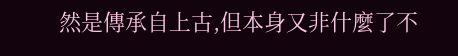然是傳承自上古,但本身又非什麼了不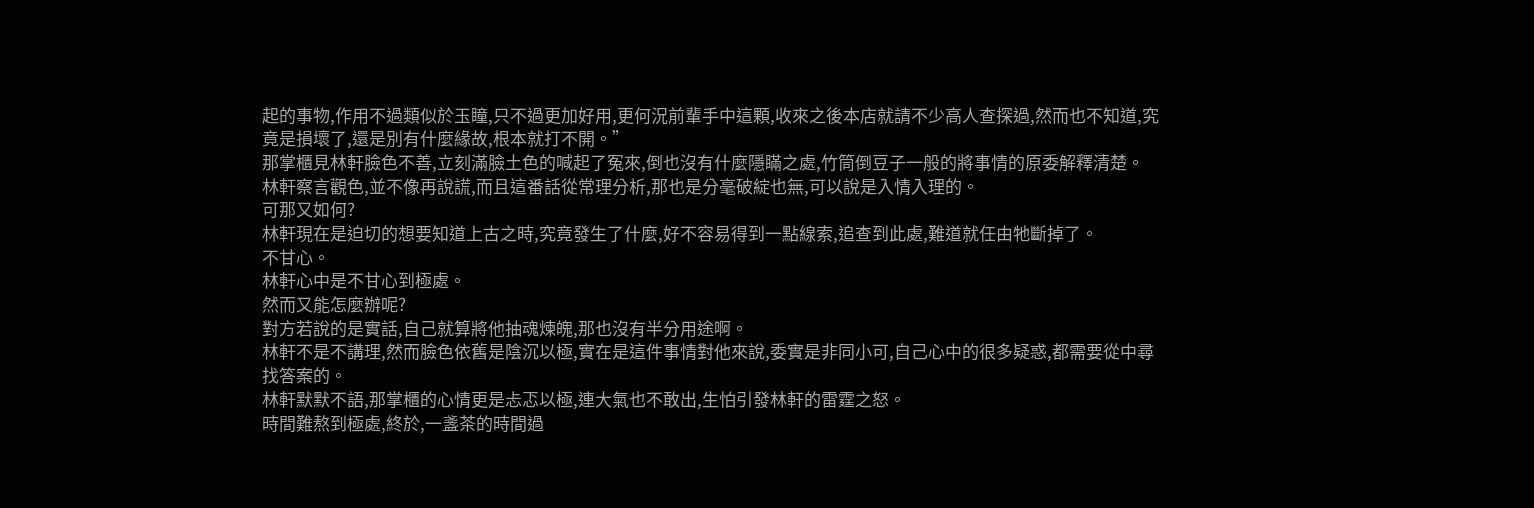起的事物,作用不過類似於玉瞳,只不過更加好用,更何況前輩手中這顆,收來之後本店就請不少高人查探過,然而也不知道,究竟是損壞了,還是別有什麼緣故,根本就打不開。”
那掌櫃見林軒臉色不善,立刻滿臉土色的喊起了冤來,倒也沒有什麼隱瞞之處,竹筒倒豆子一般的將事情的原委解釋清楚。
林軒察言觀色,並不像再說謊,而且這番話從常理分析,那也是分毫破綻也無,可以說是入情入理的。
可那又如何?
林軒現在是迫切的想要知道上古之時,究竟發生了什麼,好不容易得到一點線索,追查到此處,難道就任由牠斷掉了。
不甘心。
林軒心中是不甘心到極處。
然而又能怎麼辦呢?
對方若說的是實話,自己就算將他抽魂煉魄,那也沒有半分用途啊。
林軒不是不講理,然而臉色依舊是陰沉以極,實在是這件事情對他來說,委實是非同小可,自己心中的很多疑惑,都需要從中尋找答案的。
林軒默默不語,那掌櫃的心情更是忐忑以極,連大氣也不敢出,生怕引發林軒的雷霆之怒。
時間難熬到極處,終於,一盞茶的時間過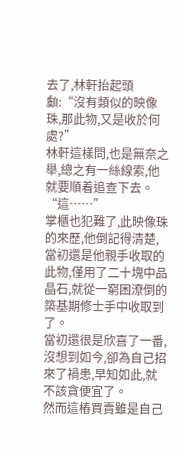去了,林軒抬起頭顱:“沒有類似的映像珠,那此物,又是收於何處?”
林軒這樣問,也是無奈之舉,總之有一絲線索,他就要順着追查下去。
“這……”
掌櫃也犯難了,此映像珠的來歷,他倒記得清楚,當初還是他親手收取的此物,僅用了二十塊中品晶石,就從一窮困潦倒的築基期修士手中收取到了。
當初還很是欣喜了一番,沒想到如今,卻為自己招來了禍患,早知如此,就不該貪便宜了。
然而這樁買賣雖是自己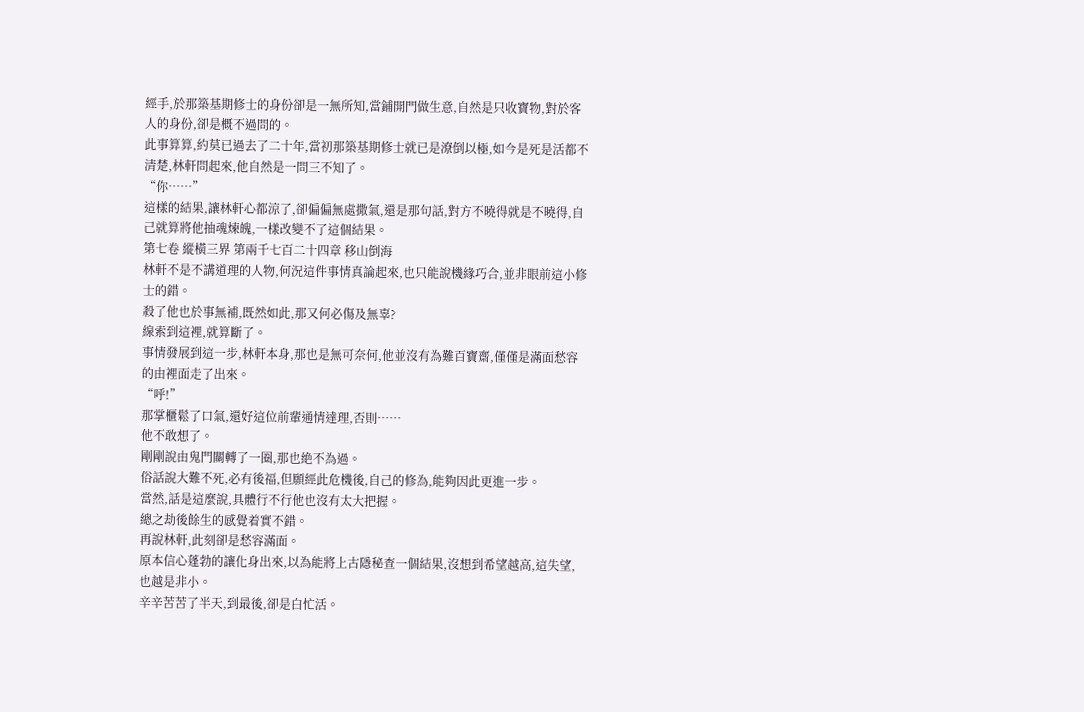經手,於那築基期修士的身份卻是一無所知,當鋪開門做生意,自然是只收寶物,對於客人的身份,卻是概不過問的。
此事算算,約莫已過去了二十年,當初那築基期修士就已是潦倒以極,如今是死是活都不清楚,林軒問起來,他自然是一問三不知了。
“你……”
這樣的結果,讓林軒心都涼了,卻偏偏無處撒氣,還是那句話,對方不曉得就是不曉得,自己就算將他抽魂煉魄,一樣改變不了這個結果。
第七卷 縱橫三界 第兩千七百二十四章 移山倒海
林軒不是不講道理的人物,何況這件事情真論起來,也只能說機緣巧合,並非眼前這小修士的錯。
殺了他也於事無補,既然如此,那又何必傷及無辜?
線索到這裡,就算斷了。
事情發展到這一步,林軒本身,那也是無可奈何,他並沒有為難百寶齋,僅僅是滿面愁容的由裡面走了出來。
“呼!”
那掌櫃鬆了口氣,還好這位前輩通情達理,否則……
他不敢想了。
剛剛說由鬼門關轉了一圈,那也絶不為過。
俗話說大難不死,必有後福,但願經此危機後,自己的修為,能夠因此更進一步。
當然,話是這麼說,具體行不行他也沒有太大把握。
總之劫後餘生的感覺着實不錯。
再說林軒,此刻卻是愁容滿面。
原本信心蓬勃的讓化身出來,以為能將上古隱秘查一個結果,沒想到希望越高,這失望,也越是非小。
辛辛苦苦了半天,到最後,卻是白忙活。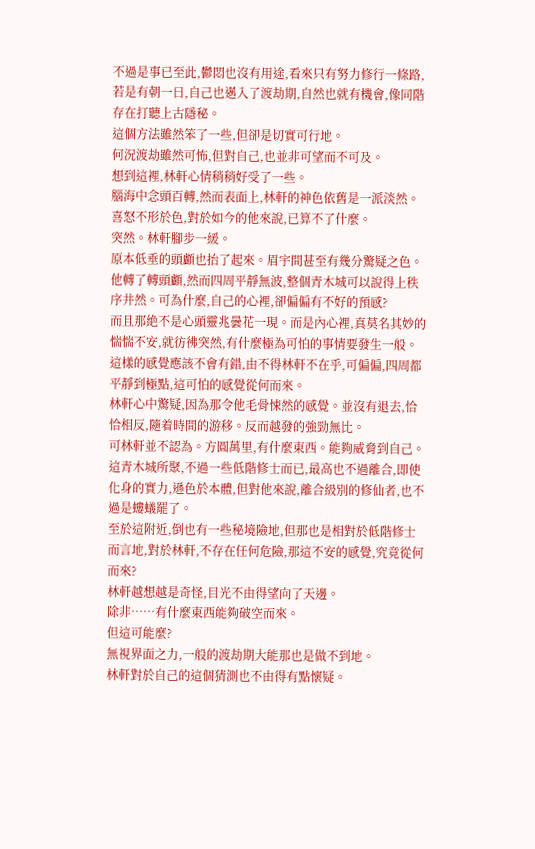不過是事已至此,鬱悶也沒有用途,看來只有努力修行一條路,若是有朝一日,自己也邁入了渡劫期,自然也就有機會,像同階存在打聽上古隱秘。
這個方法雖然笨了一些,但卻是切實可行地。
何況渡劫雖然可怖,但對自己,也並非可望而不可及。
想到這裡,林軒心情稍稍好受了一些。
腦海中念頭百轉,然而表面上,林軒的神色依舊是一派淡然。
喜怒不形於色,對於如今的他來說,已算不了什麼。
突然。林軒腳步一緩。
原本低垂的頭顱也抬了起來。眉宇間甚至有幾分驚疑之色。
他轉了轉頭顱,然而四周平靜無波,整個青木城可以說得上秩序井然。可為什麼,自己的心裡,卻偏偏有不好的預感?
而且那絶不是心頭靈兆曇花一現。而是內心裡,真莫名其妙的惴惴不安,就彷彿突然,有什麼極為可怕的事情要發生一般。
這樣的感覺應該不會有錯,由不得林軒不在乎,可偏偏,四周都平靜到極點,這可怕的感覺從何而來。
林軒心中驚疑,因為那令他毛骨悚然的感覺。並沒有退去,恰恰相反,隨着時間的游移。反而越發的強勁無比。
可林軒並不認為。方圓萬里,有什麼東西。能夠威脅到自己。
這青木城所聚,不過一些低階修士而已,最高也不過離合,即使化身的實力,遜色於本體,但對他來說,離合級別的修仙者,也不過是螻蟻罷了。
至於這附近,倒也有一些秘境險地,但那也是相對於低階修士而言地,對於林軒,不存在任何危險,那這不安的感覺,究竟從何而來?
林軒越想越是奇怪,目光不由得望向了天邊。
除非……有什麼東西能夠破空而來。
但這可能麼?
無視界面之力,一般的渡劫期大能那也是做不到地。
林軒對於自己的這個猜測也不由得有點懷疑。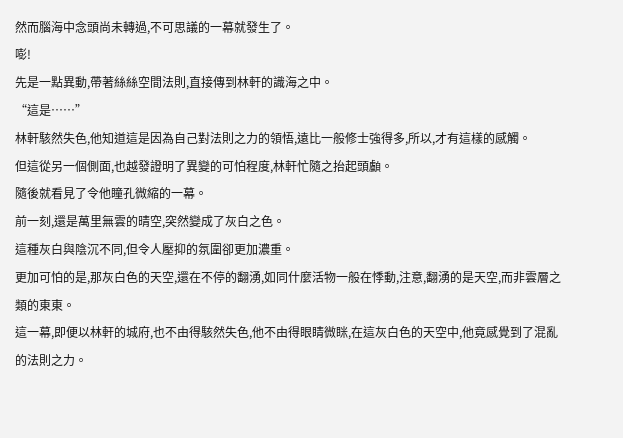然而腦海中念頭尚未轉過,不可思議的一幕就發生了。
嘭!
先是一點異動,帶著絲絲空間法則,直接傳到林軒的識海之中。
“這是……”
林軒駭然失色,他知道這是因為自己對法則之力的領悟,遠比一般修士強得多,所以,才有這樣的感觸。
但這從另一個側面,也越發證明了異變的可怕程度,林軒忙隨之抬起頭顱。
隨後就看見了令他瞳孔微縮的一幕。
前一刻,還是萬里無雲的晴空,突然變成了灰白之色。
這種灰白與陰沉不同,但令人壓抑的氛圍卻更加濃重。
更加可怕的是,那灰白色的天空,還在不停的翻湧,如同什麼活物一般在悸動,注意,翻湧的是天空,而非雲層之類的東東。
這一幕,即便以林軒的城府,也不由得駭然失色,他不由得眼睛微眯,在這灰白色的天空中,他竟感覺到了混亂的法則之力。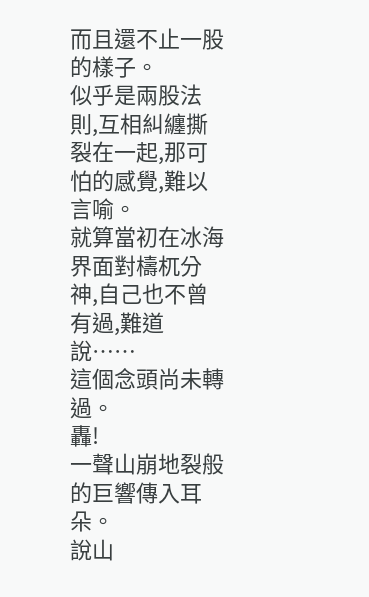而且還不止一股的樣子。
似乎是兩股法則,互相糾纏撕裂在一起,那可怕的感覺,難以言喻。
就算當初在冰海界面對檮杌分神,自己也不曾有過,難道說……
這個念頭尚未轉過。
轟!
一聲山崩地裂般的巨響傳入耳朵。
說山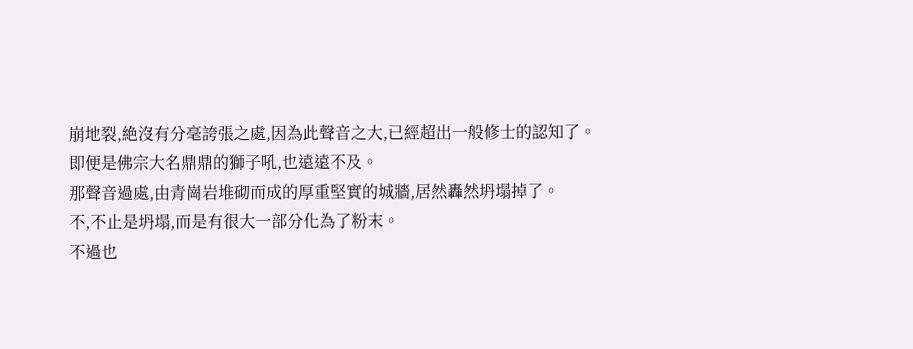崩地裂,絶沒有分毫誇張之處,因為此聲音之大,已經超出一般修士的認知了。
即便是佛宗大名鼎鼎的獅子吼,也遠遠不及。
那聲音過處,由青崗岩堆砌而成的厚重堅實的城牆,居然轟然坍塌掉了。
不,不止是坍塌,而是有很大一部分化為了粉末。
不過也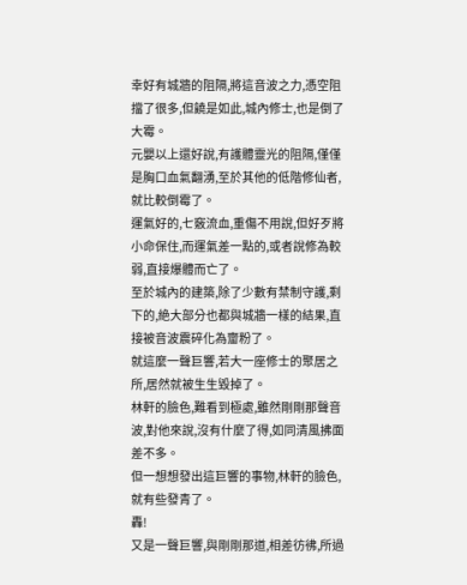幸好有城牆的阻隔,將這音波之力,憑空阻擋了很多,但饒是如此,城內修士,也是倒了大霉。
元嬰以上還好說,有護體靈光的阻隔,僅僅是胸口血氣翻湧,至於其他的低階修仙者,就比較倒霉了。
運氣好的,七竅流血,重傷不用說,但好歹將小命保住,而運氣差一點的,或者說修為較弱,直接爆體而亡了。
至於城內的建築,除了少數有禁制守護,剩下的,絶大部分也都與城牆一樣的結果,直接被音波震碎化為齏粉了。
就這麼一聲巨響,若大一座修士的聚居之所,居然就被生生毀掉了。
林軒的臉色,難看到極處,雖然剛剛那聲音波,對他來說,沒有什麼了得,如同清風拂面差不多。
但一想想發出這巨響的事物,林軒的臉色,就有些發青了。
轟!
又是一聲巨響,與剛剛那道,相差彷彿,所過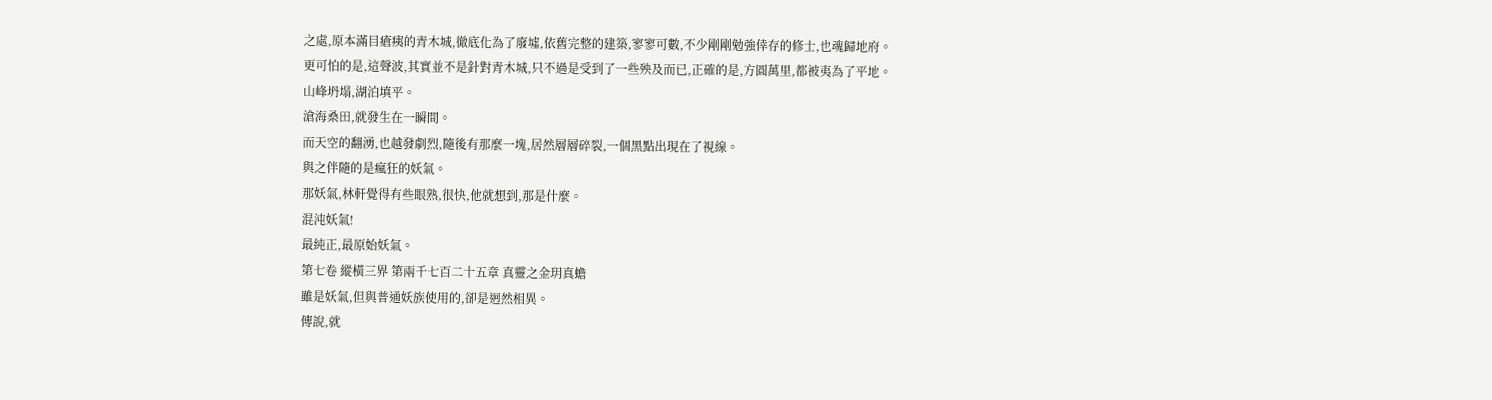之處,原本滿目瘡痍的青木城,徹底化為了廢墟,依舊完整的建築,寥寥可數,不少剛剛勉強倖存的修士,也魂歸地府。
更可怕的是,這聲波,其實並不是針對青木城,只不過是受到了一些殃及而已,正確的是,方圓萬里,都被夷為了平地。
山峰坍塌,湖泊填平。
滄海桑田,就發生在一瞬間。
而天空的翻湧,也越發劇烈,隨後有那麼一塊,居然層層碎裂,一個黑點出現在了視線。
與之伴隨的是瘋狂的妖氣。
那妖氣,林軒覺得有些眼熟,很快,他就想到,那是什麼。
混沌妖氣!
最純正,最原始妖氣。
第七卷 縱橫三界 第兩千七百二十五章 真靈之金玥真蟾
雖是妖氣,但與普通妖族使用的,卻是迥然相異。
傳說,就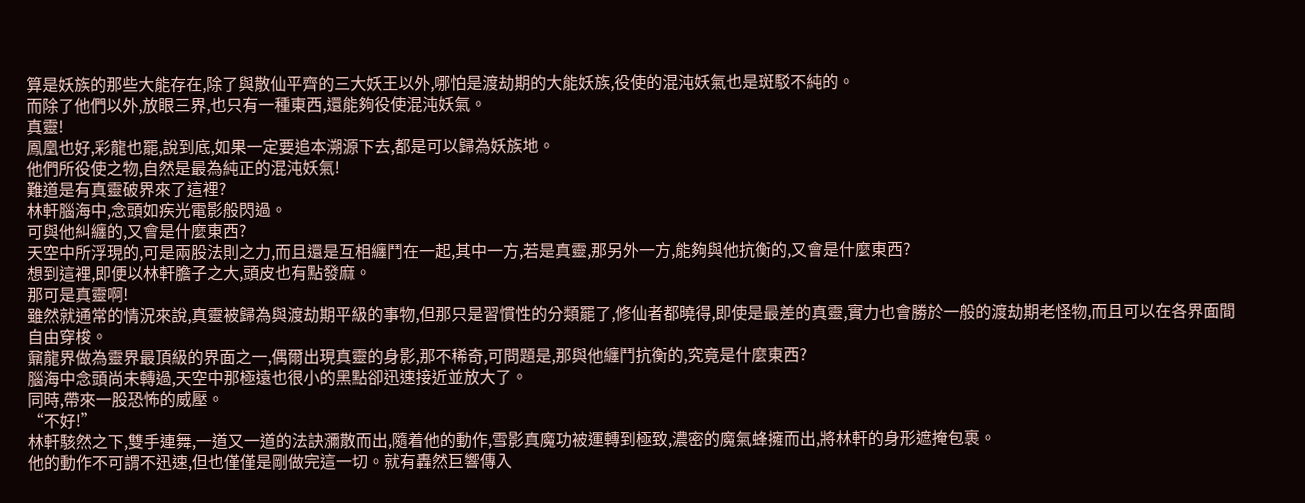算是妖族的那些大能存在,除了與散仙平齊的三大妖王以外,哪怕是渡劫期的大能妖族,役使的混沌妖氣也是斑駁不純的。
而除了他們以外,放眼三界,也只有一種東西,還能夠役使混沌妖氣。
真靈!
鳳凰也好,彩龍也罷,說到底,如果一定要追本溯源下去,都是可以歸為妖族地。
他們所役使之物,自然是最為純正的混沌妖氣!
難道是有真靈破界來了這裡?
林軒腦海中,念頭如疾光電影般閃過。
可與他糾纏的,又會是什麼東西?
天空中所浮現的,可是兩股法則之力,而且還是互相纏鬥在一起,其中一方,若是真靈,那另外一方,能夠與他抗衡的,又會是什麼東西?
想到這裡,即便以林軒膽子之大,頭皮也有點發麻。
那可是真靈啊!
雖然就通常的情況來說,真靈被歸為與渡劫期平級的事物,但那只是習慣性的分類罷了,修仙者都曉得,即使是最差的真靈,實力也會勝於一般的渡劫期老怪物,而且可以在各界面間自由穿梭。
鼐龍界做為靈界最頂級的界面之一,偶爾出現真靈的身影,那不稀奇,可問題是,那與他纏鬥抗衡的,究竟是什麼東西?
腦海中念頭尚未轉過,天空中那極遠也很小的黑點卻迅速接近並放大了。
同時,帶來一股恐怖的威壓。
“不好!”
林軒駭然之下,雙手連舞,一道又一道的法訣瀰散而出,隨着他的動作,雪影真魔功被運轉到極致,濃密的魔氣蜂擁而出,將林軒的身形遮掩包裹。
他的動作不可謂不迅速,但也僅僅是剛做完這一切。就有轟然巨響傳入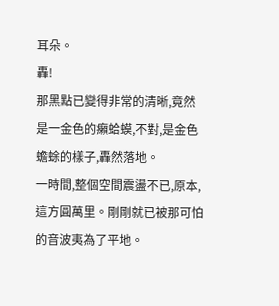耳朵。
轟!
那黑點已變得非常的清晰,竟然是一金色的癩蛤蟆,不對,是金色蟾蜍的樣子,轟然落地。
一時間,整個空間震盪不已,原本,這方圓萬里。剛剛就已被那可怕的音波夷為了平地。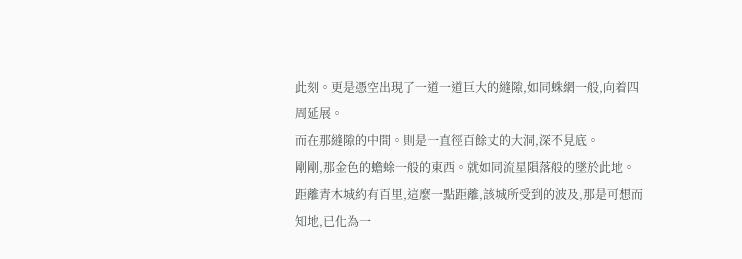此刻。更是憑空出現了一道一道巨大的縫隙,如同蛛網一般,向着四周延展。
而在那縫隙的中間。則是一直徑百餘丈的大洞,深不見底。
剛剛,那金色的蟾蜍一般的東西。就如同流星隕落般的墜於此地。
距離青木城約有百里,這麼一點距離,該城所受到的波及,那是可想而知地,已化為一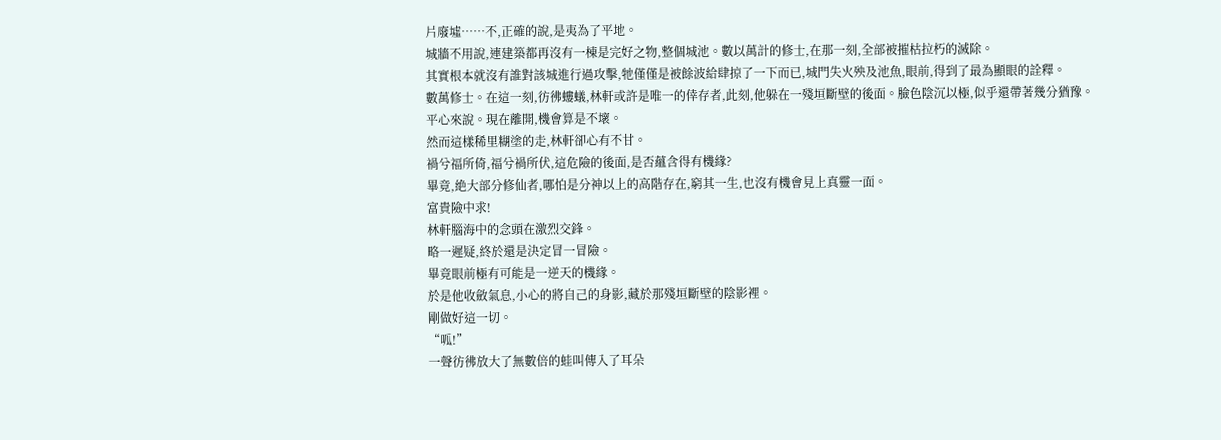片廢墟……不,正確的說,是夷為了平地。
城牆不用說,連建築都再沒有一棟是完好之物,整個城池。數以萬計的修士,在那一刻,全部被摧枯拉朽的滅除。
其實根本就沒有誰對該城進行過攻擊,牠僅僅是被餘波給肆掠了一下而已,城門失火殃及池魚,眼前,得到了最為顯眼的詮釋。
數萬修士。在這一刻,彷彿螻蟻,林軒或許是唯一的倖存者,此刻,他躲在一殘垣斷壁的後面。臉色陰沉以極,似乎還帶著幾分猶豫。
平心來說。現在離開,機會算是不壞。
然而這樣稀里糊塗的走,林軒卻心有不甘。
禍兮福所倚,福兮禍所伏,這危險的後面,是否蘊含得有機緣?
畢竟,絶大部分修仙者,哪怕是分神以上的高階存在,窮其一生,也沒有機會見上真靈一面。
富貴險中求!
林軒腦海中的念頭在激烈交鋒。
略一遲疑,終於還是決定冒一冒險。
畢竟眼前極有可能是一逆天的機緣。
於是他收斂氣息,小心的將自己的身影,藏於那殘垣斷壁的陰影裡。
剛做好這一切。
“呱!”
一聲彷彿放大了無數倍的蛙叫傳入了耳朵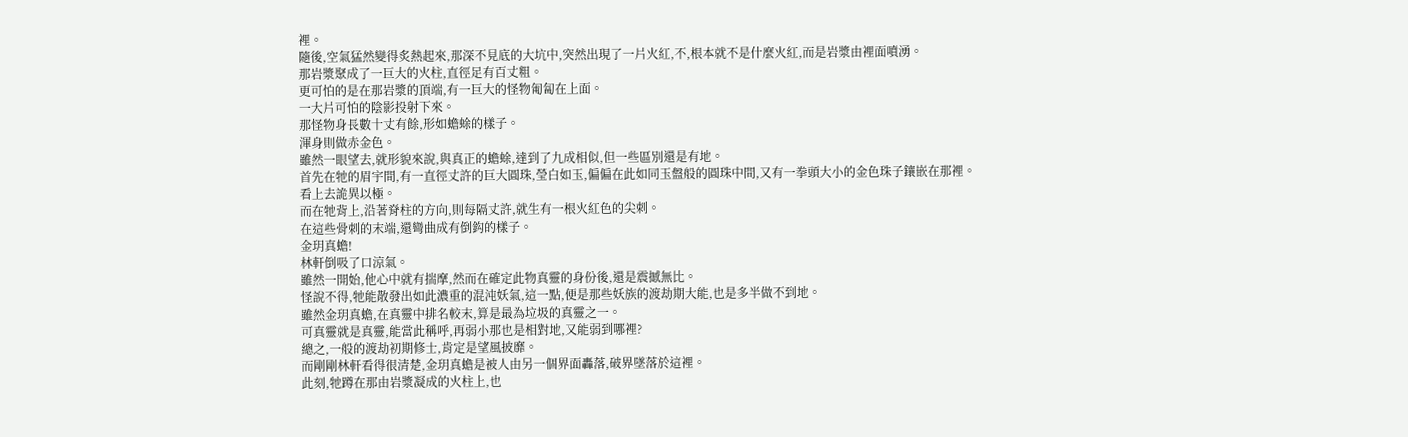裡。
隨後,空氣猛然變得炙熱起來,那深不見底的大坑中,突然出現了一片火紅,不,根本就不是什麼火紅,而是岩漿由裡面噴湧。
那岩漿聚成了一巨大的火柱,直徑足有百丈粗。
更可怕的是在那岩漿的頂端,有一巨大的怪物匍匐在上面。
一大片可怕的陰影投射下來。
那怪物身長數十丈有餘,形如蟾蜍的樣子。
渾身則做赤金色。
雖然一眼望去,就形貌來說,與真正的蟾蜍,達到了九成相似,但一些區別還是有地。
首先在牠的眉宇間,有一直徑丈許的巨大圓珠,瑩白如玉,偏偏在此如同玉盤般的圓珠中間,又有一拳頭大小的金色珠子鑲嵌在那裡。
看上去詭異以極。
而在牠背上,沿著脊柱的方向,則每隔丈許,就生有一根火紅色的尖刺。
在這些骨刺的末端,還彎曲成有倒鈎的樣子。
金玥真蟾!
林軒倒吸了口涼氣。
雖然一開始,他心中就有揣摩,然而在確定此物真靈的身份後,還是震撼無比。
怪說不得,牠能散發出如此濃重的混沌妖氣,這一點,便是那些妖族的渡劫期大能,也是多半做不到地。
雖然金玥真蟾,在真靈中排名較末,算是最為垃圾的真靈之一。
可真靈就是真靈,能當此稱呼,再弱小那也是相對地,又能弱到哪裡?
總之,一般的渡劫初期修士,肯定是望風披靡。
而剛剛林軒看得很清楚,金玥真蟾是被人由另一個界面轟落,破界墜落於這裡。
此刻,牠蹲在那由岩漿凝成的火柱上,也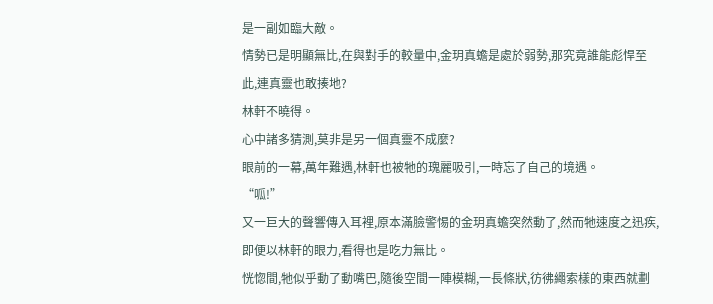是一副如臨大敵。
情勢已是明顯無比,在與對手的較量中,金玥真蟾是處於弱勢,那究竟誰能彪悍至此,連真靈也敢揍地?
林軒不曉得。
心中諸多猜測,莫非是另一個真靈不成麼?
眼前的一幕,萬年難遇,林軒也被牠的瑰麗吸引,一時忘了自己的境遇。
“呱!”
又一巨大的聲響傳入耳裡,原本滿臉警惕的金玥真蟾突然動了,然而牠速度之迅疾,即便以林軒的眼力,看得也是吃力無比。
恍惚間,牠似乎動了動嘴巴,隨後空間一陣模糊,一長條狀,彷彿繩索樣的東西就劃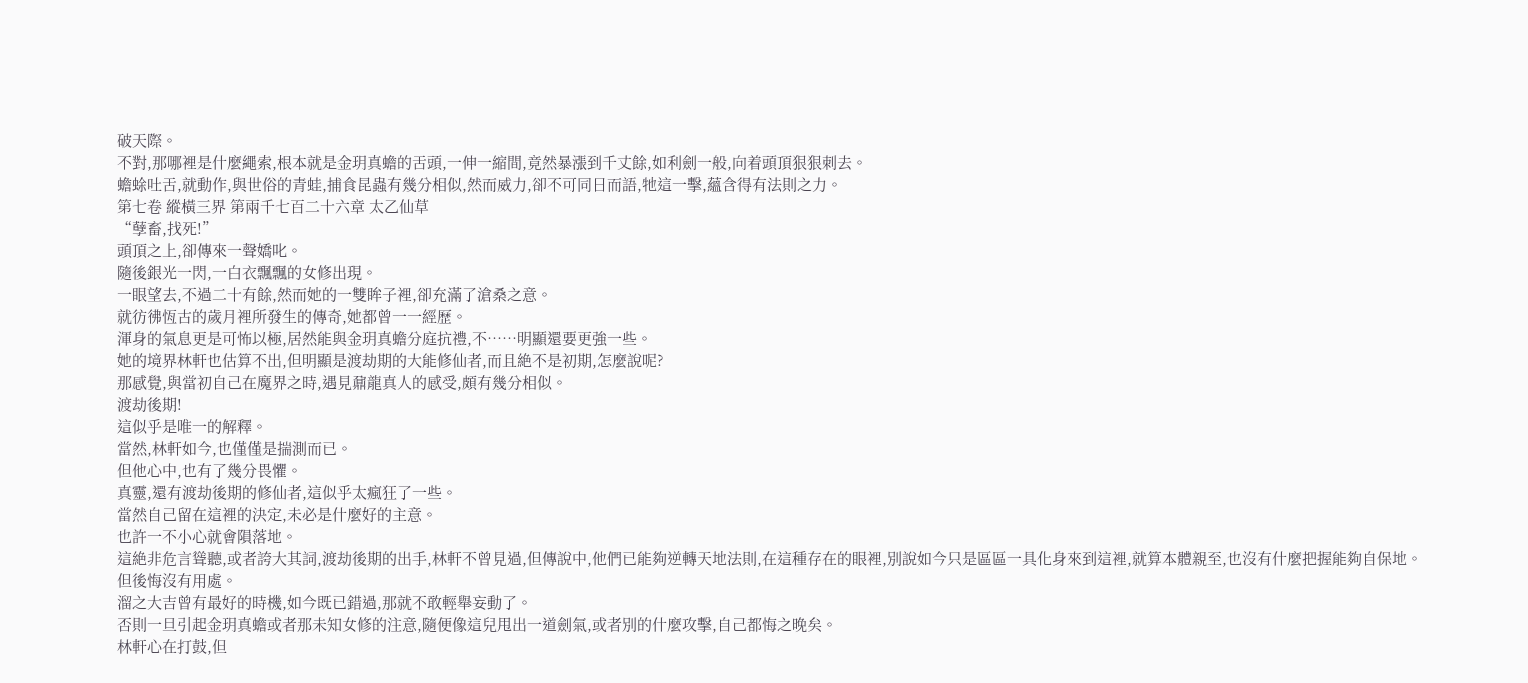破天際。
不對,那哪裡是什麼繩索,根本就是金玥真蟾的舌頭,一伸一縮間,竟然暴漲到千丈餘,如利劍一般,向着頭頂狠狠刺去。
蟾蜍吐舌,就動作,與世俗的青蛙,捕食昆蟲有幾分相似,然而威力,卻不可同日而語,牠這一擊,蘊含得有法則之力。
第七卷 縱橫三界 第兩千七百二十六章 太乙仙草
“孽畜,找死!”
頭頂之上,卻傳來一聲嬌叱。
隨後銀光一閃,一白衣飄飄的女修出現。
一眼望去,不過二十有餘,然而她的一雙眸子裡,卻充滿了滄桑之意。
就彷彿恆古的歲月裡所發生的傳奇,她都曾一一經歷。
渾身的氣息更是可怖以極,居然能與金玥真蟾分庭抗禮,不……明顯還要更強一些。
她的境界林軒也估算不出,但明顯是渡劫期的大能修仙者,而且絶不是初期,怎麼說呢?
那感覺,與當初自己在魔界之時,遇見鼐龍真人的感受,頗有幾分相似。
渡劫後期!
這似乎是唯一的解釋。
當然,林軒如今,也僅僅是揣測而已。
但他心中,也有了幾分畏懼。
真靈,還有渡劫後期的修仙者,這似乎太瘋狂了一些。
當然自己留在這裡的決定,未必是什麼好的主意。
也許一不小心就會隕落地。
這絶非危言聳聽,或者誇大其詞,渡劫後期的出手,林軒不曾見過,但傳說中,他們已能夠逆轉天地法則,在這種存在的眼裡,別說如今只是區區一具化身來到這裡,就算本體親至,也沒有什麼把握能夠自保地。
但後悔沒有用處。
溜之大吉曾有最好的時機,如今既已錯過,那就不敢輕舉妄動了。
否則一旦引起金玥真蟾或者那未知女修的注意,隨便像這兒甩出一道劍氣,或者別的什麼攻擊,自己都悔之晚矣。
林軒心在打鼓,但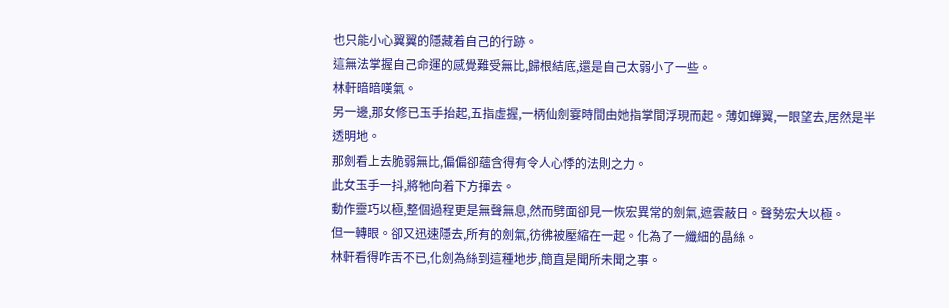也只能小心翼翼的隱藏着自己的行跡。
這無法掌握自己命運的感覺難受無比,歸根結底,還是自己太弱小了一些。
林軒暗暗嘆氣。
另一邊,那女修已玉手抬起,五指虛握,一柄仙劍霎時間由她指掌間浮現而起。薄如蟬翼,一眼望去,居然是半透明地。
那劍看上去脆弱無比,偏偏卻蘊含得有令人心悸的法則之力。
此女玉手一抖,將牠向着下方揮去。
動作靈巧以極,整個過程更是無聲無息,然而劈面卻見一恢宏異常的劍氣,遮雲蔽日。聲勢宏大以極。
但一轉眼。卻又迅速隱去,所有的劍氣,彷彿被壓縮在一起。化為了一纖細的晶絲。
林軒看得咋舌不已,化劍為絲到這種地步,簡直是聞所未聞之事。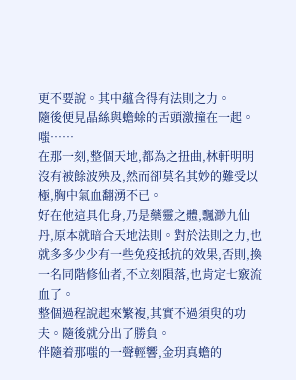更不要說。其中蘊含得有法則之力。
隨後便見晶絲與蟾蜍的舌頭激撞在一起。
嗤……
在那一刻,整個天地,都為之扭曲,林軒明明沒有被餘波殃及,然而卻莫名其妙的難受以極,胸中氣血翻湧不已。
好在他這具化身,乃是藥靈之體,飄渺九仙丹,原本就暗合天地法則。對於法則之力,也就多多少少有一些免疫抵抗的效果,否則,換一名同階修仙者,不立刻隕落,也肯定七竅流血了。
整個過程說起來繁複,其實不過須臾的功夫。隨後就分出了勝負。
伴隨着那嗤的一聲輕響,金玥真蟾的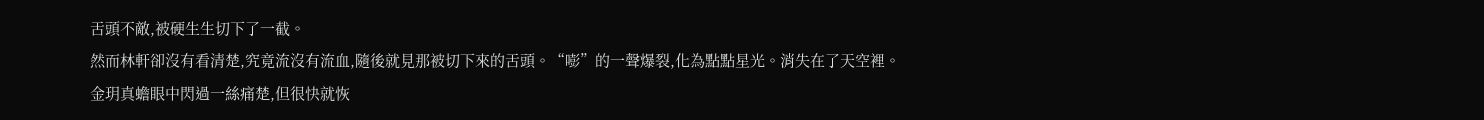舌頭不敵,被硬生生切下了一截。
然而林軒卻沒有看清楚,究竟流沒有流血,隨後就見那被切下來的舌頭。“嘭”的一聲爆裂,化為點點星光。消失在了天空裡。
金玥真蟾眼中閃過一絲痛楚,但很快就恢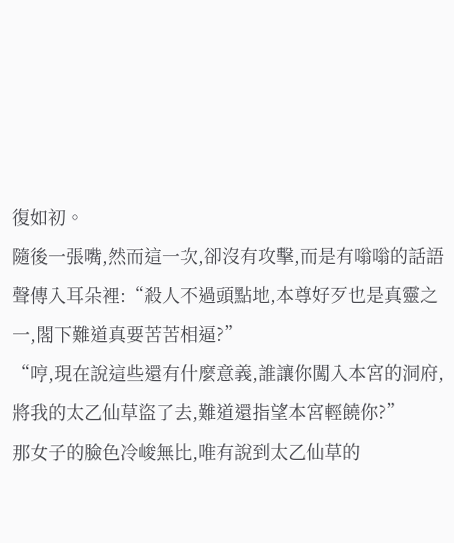復如初。
隨後一張嘴,然而這一次,卻沒有攻擊,而是有嗡嗡的話語聲傳入耳朵裡:“殺人不過頭點地,本尊好歹也是真靈之一,閣下難道真要苦苦相逼?”
“哼,現在說這些還有什麼意義,誰讓你闖入本宮的洞府,將我的太乙仙草盜了去,難道還指望本宮輕饒你?”
那女子的臉色冷峻無比,唯有說到太乙仙草的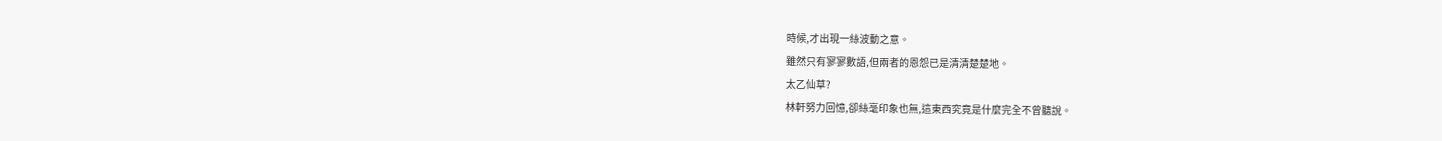時候,才出現一絲波動之意。
雖然只有寥寥數語,但兩者的恩怨已是清清楚楚地。
太乙仙草?
林軒努力回憶,卻絲毫印象也無,這東西究竟是什麼完全不曾聽說。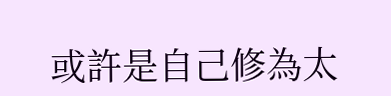或許是自己修為太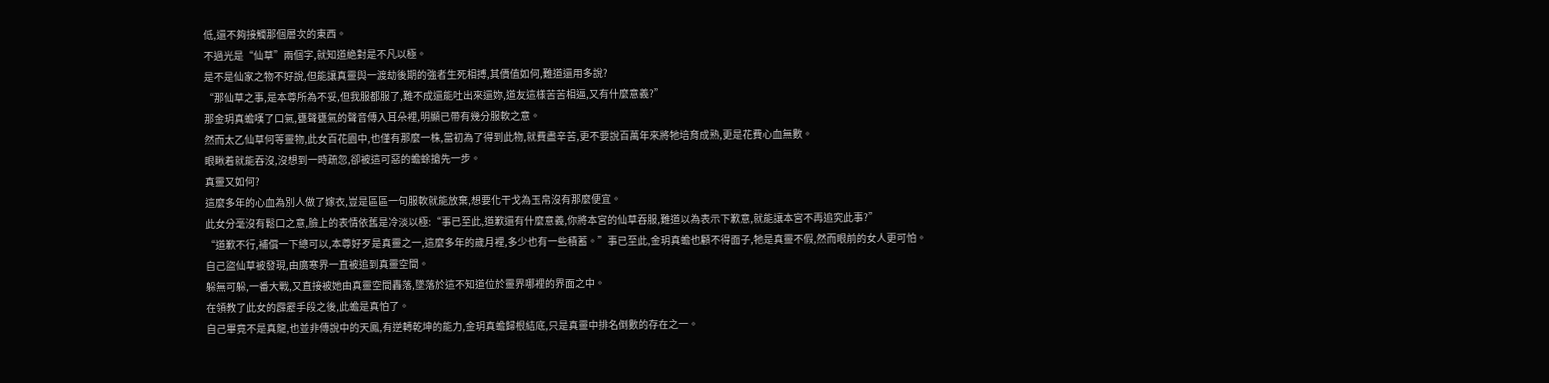低,還不夠接觸那個層次的東西。
不過光是“仙草”兩個字,就知道絶對是不凡以極。
是不是仙家之物不好說,但能讓真靈與一渡劫後期的強者生死相搏,其價值如何,難道還用多說?
“那仙草之事,是本尊所為不妥,但我服都服了,難不成還能吐出來還妳,道友這樣苦苦相逼,又有什麼意義?”
那金玥真蟾嘆了口氣,甕聲甕氣的聲音傳入耳朵裡,明顯已帶有幾分服軟之意。
然而太乙仙草何等靈物,此女百花園中,也僅有那麼一株,當初為了得到此物,就費盡辛苦,更不要說百萬年來將牠培育成熟,更是花費心血無數。
眼瞅着就能吞沒,沒想到一時疏忽,卻被這可惡的蟾蜍搶先一步。
真靈又如何?
這麼多年的心血為別人做了嫁衣,豈是區區一句服軟就能放棄,想要化干戈為玉帛沒有那麼便宜。
此女分毫沒有鬆口之意,臉上的表情依舊是冷淡以極:“事已至此,道歉還有什麼意義,你將本宮的仙草吞服,難道以為表示下歉意,就能讓本宮不再追究此事?”
“道歉不行,補償一下總可以,本尊好歹是真靈之一,這麼多年的歲月裡,多少也有一些積蓄。”事已至此,金玥真蟾也顧不得面子,牠是真靈不假,然而眼前的女人更可怕。
自己盜仙草被發現,由廣寒界一直被追到真靈空間。
躲無可躲,一番大戰,又直接被她由真靈空間轟落,墜落於這不知道位於靈界哪裡的界面之中。
在領教了此女的霹靂手段之後,此蟾是真怕了。
自己畢竟不是真龍,也並非傳說中的天鳳,有逆轉乾坤的能力,金玥真蟾歸根結底,只是真靈中排名倒數的存在之一。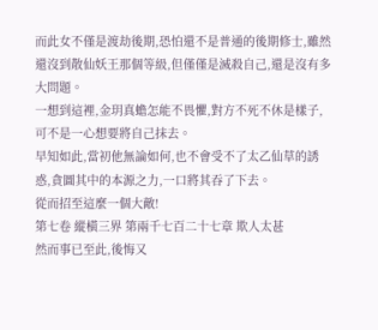而此女不僅是渡劫後期,恐怕還不是普通的後期修士,雖然還沒到散仙妖王那個等級,但僅僅是滅殺自己,還是沒有多大問題。
一想到這裡,金玥真蟾怎能不畏懼,對方不死不休是樣子,可不是一心想要將自己抹去。
早知如此,當初他無論如何,也不會受不了太乙仙草的誘惑,貪圖其中的本源之力,一口將其吞了下去。
從而招至這麼一個大敵!
第七卷 縱橫三界 第兩千七百二十七章 欺人太甚
然而事已至此,後悔又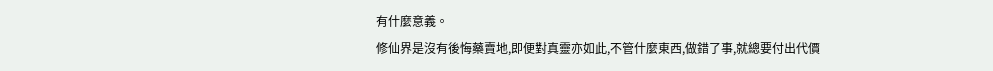有什麼意義。
修仙界是沒有後悔藥賣地,即便對真靈亦如此,不管什麼東西,做錯了事,就總要付出代價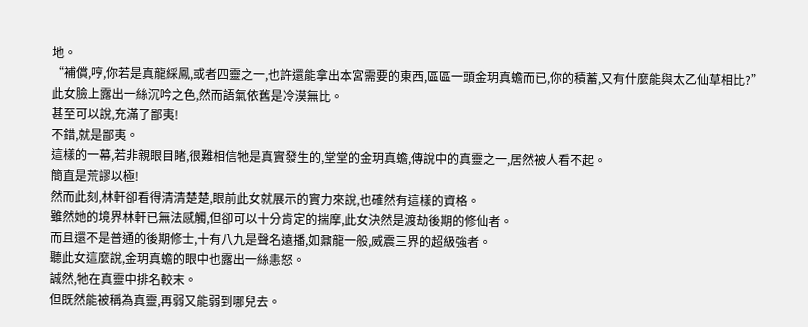地。
“補償,哼,你若是真龍綵鳳,或者四靈之一,也許還能拿出本宮需要的東西,區區一頭金玥真蟾而已,你的積蓄,又有什麼能與太乙仙草相比?”
此女臉上露出一絲沉吟之色,然而語氣依舊是冷漠無比。
甚至可以說,充滿了鄙夷!
不錯,就是鄙夷。
這樣的一幕,若非親眼目睹,很難相信牠是真實發生的,堂堂的金玥真蟾,傳說中的真靈之一,居然被人看不起。
簡直是荒謬以極!
然而此刻,林軒卻看得清清楚楚,眼前此女就展示的實力來說,也確然有這樣的資格。
雖然她的境界林軒已無法感觸,但卻可以十分肯定的揣摩,此女決然是渡劫後期的修仙者。
而且還不是普通的後期修士,十有八九是聲名遠播,如鼐龍一般,威震三界的超級強者。
聽此女這麼說,金玥真蟾的眼中也露出一絲恚怒。
誠然,牠在真靈中排名較末。
但既然能被稱為真靈,再弱又能弱到哪兒去。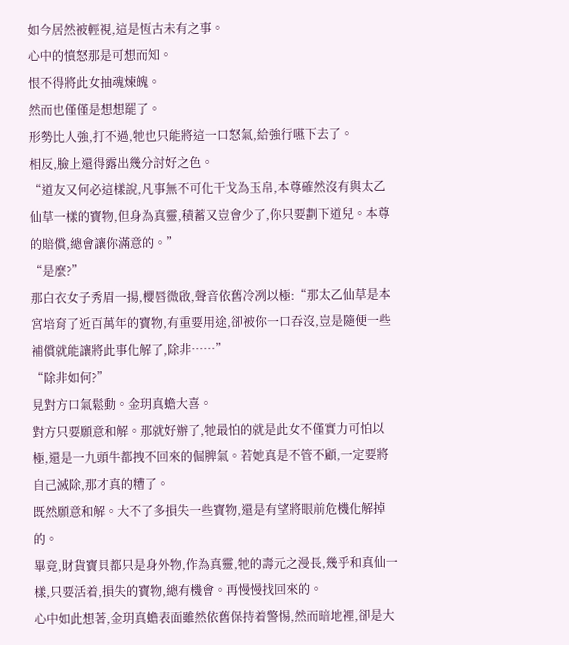如今居然被輕視,這是恆古未有之事。
心中的憤怒那是可想而知。
恨不得將此女抽魂煉魄。
然而也僅僅是想想罷了。
形勢比人強,打不過,牠也只能將這一口怒氣,給強行嚥下去了。
相反,臉上還得露出幾分討好之色。
“道友又何必這樣說,凡事無不可化干戈為玉帛,本尊確然沒有與太乙仙草一樣的寶物,但身為真靈,積蓄又豈會少了,你只要劃下道兒。本尊的賠償,總會讓你滿意的。”
“是麼?”
那白衣女子秀眉一揚,櫻唇微啟,聲音依舊冷冽以極:“那太乙仙草是本宮培育了近百萬年的寶物,有重要用途,卻被你一口吞沒,豈是隨便一些補償就能讓將此事化解了,除非……”
“除非如何?”
見對方口氣鬆動。金玥真蟾大喜。
對方只要願意和解。那就好辦了,牠最怕的就是此女不僅實力可怕以極,還是一九頭牛都拽不回來的倔脾氣。若她真是不管不顧,一定要將自己滅除,那才真的糟了。
既然願意和解。大不了多損失一些寶物,還是有望將眼前危機化解掉的。
畢竟,財貨寶貝都只是身外物,作為真靈,牠的壽元之漫長,幾乎和真仙一樣,只要活着,損失的寶物,總有機會。再慢慢找回來的。
心中如此想著,金玥真蟾表面雖然依舊保持着警惕,然而暗地裡,卻是大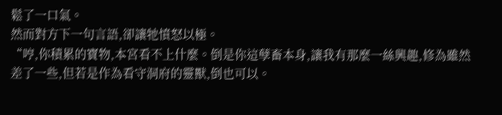鬆了一口氣。
然而對方下一句言語,卻讓牠憤怒以極。
“哼,你積累的寶物,本宮看不上什麼。倒是你這孽畜本身,讓我有那麼一絲興趣,修為雖然差了一些,但若是作為看守洞府的靈獸,倒也可以。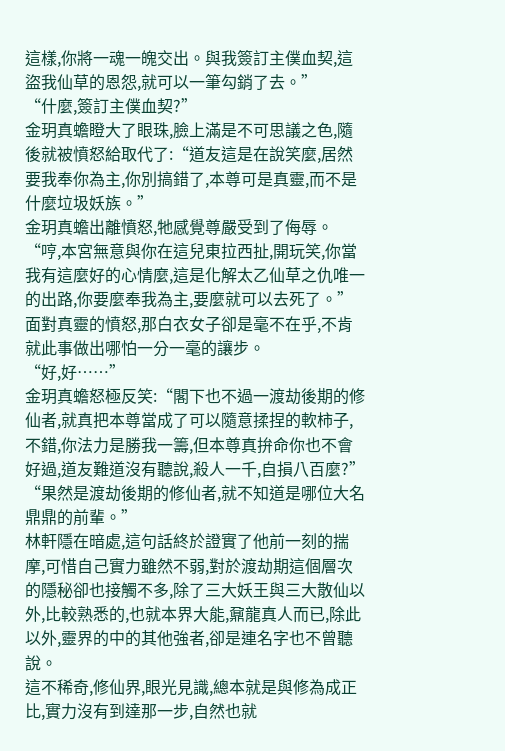這樣,你將一魂一魄交出。與我簽訂主僕血契,這盜我仙草的恩怨,就可以一筆勾銷了去。”
“什麼,簽訂主僕血契?”
金玥真蟾瞪大了眼珠,臉上滿是不可思議之色,隨後就被憤怒給取代了:“道友這是在說笑麼,居然要我奉你為主,你別搞錯了,本尊可是真靈,而不是什麼垃圾妖族。”
金玥真蟾出離憤怒,牠感覺尊嚴受到了侮辱。
“哼,本宮無意與你在這兒東拉西扯,開玩笑,你當我有這麼好的心情麼,這是化解太乙仙草之仇唯一的出路,你要麼奉我為主,要麼就可以去死了。”
面對真靈的憤怒,那白衣女子卻是毫不在乎,不肯就此事做出哪怕一分一毫的讓步。
“好,好……”
金玥真蟾怒極反笑:“閣下也不過一渡劫後期的修仙者,就真把本尊當成了可以隨意揉捏的軟柿子,不錯,你法力是勝我一籌,但本尊真拚命你也不會好過,道友難道沒有聽說,殺人一千,自損八百麼?”
“果然是渡劫後期的修仙者,就不知道是哪位大名鼎鼎的前輩。”
林軒隱在暗處,這句話終於證實了他前一刻的揣摩,可惜自己實力雖然不弱,對於渡劫期這個層次的隱秘卻也接觸不多,除了三大妖王與三大散仙以外,比較熟悉的,也就本界大能,鼐龍真人而已,除此以外,靈界的中的其他強者,卻是連名字也不曾聽說。
這不稀奇,修仙界,眼光見識,總本就是與修為成正比,實力沒有到達那一步,自然也就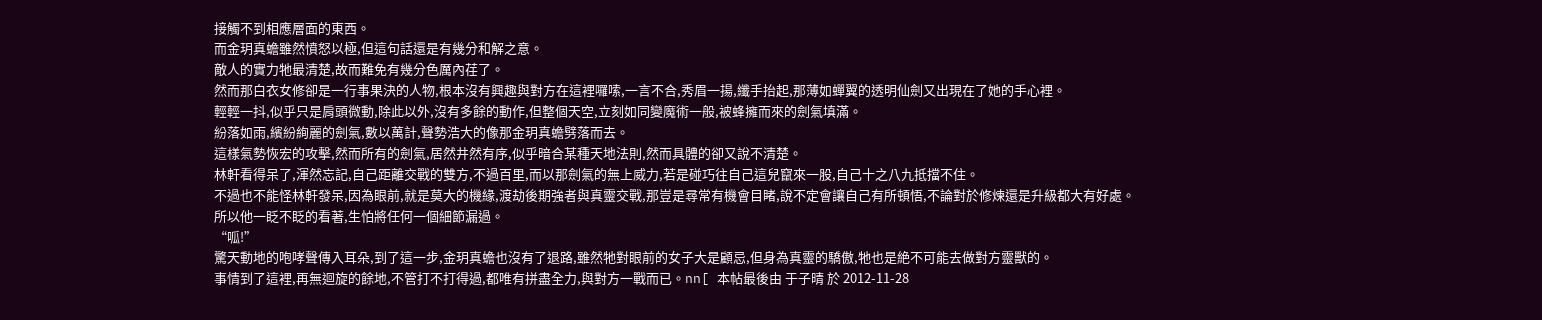接觸不到相應層面的東西。
而金玥真蟾雖然憤怒以極,但這句話還是有幾分和解之意。
敵人的實力牠最清楚,故而難免有幾分色厲內荏了。
然而那白衣女修卻是一行事果決的人物,根本沒有興趣與對方在這裡囉嗦,一言不合,秀眉一揚,纖手抬起,那薄如蟬翼的透明仙劍又出現在了她的手心裡。
輕輕一抖,似乎只是肩頭微動,除此以外,沒有多餘的動作,但整個天空,立刻如同變魔術一般,被蜂擁而來的劍氣填滿。
紛落如雨,繽紛絢麗的劍氣,數以萬計,聲勢浩大的像那金玥真蟾劈落而去。
這樣氣勢恢宏的攻擊,然而所有的劍氣,居然井然有序,似乎暗合某種天地法則,然而具體的卻又說不清楚。
林軒看得呆了,渾然忘記,自己距離交戰的雙方,不過百里,而以那劍氣的無上威力,若是碰巧往自己這兒竄來一股,自己十之八九抵擋不住。
不過也不能怪林軒發呆,因為眼前,就是莫大的機緣,渡劫後期強者與真靈交戰,那豈是尋常有機會目睹,說不定會讓自己有所頓悟,不論對於修煉還是升級都大有好處。
所以他一眨不眨的看著,生怕將任何一個細節漏過。
“呱!”
驚天動地的咆哮聲傳入耳朵,到了這一步,金玥真蟾也沒有了退路,雖然牠對眼前的女子大是顧忌,但身為真靈的驕傲,牠也是絶不可能去做對方靈獸的。
事情到了這裡,再無迴旋的餘地,不管打不打得過,都唯有拼盡全力,與對方一戰而已。nn[ 本帖最後由 于子晴 於 2012-11-28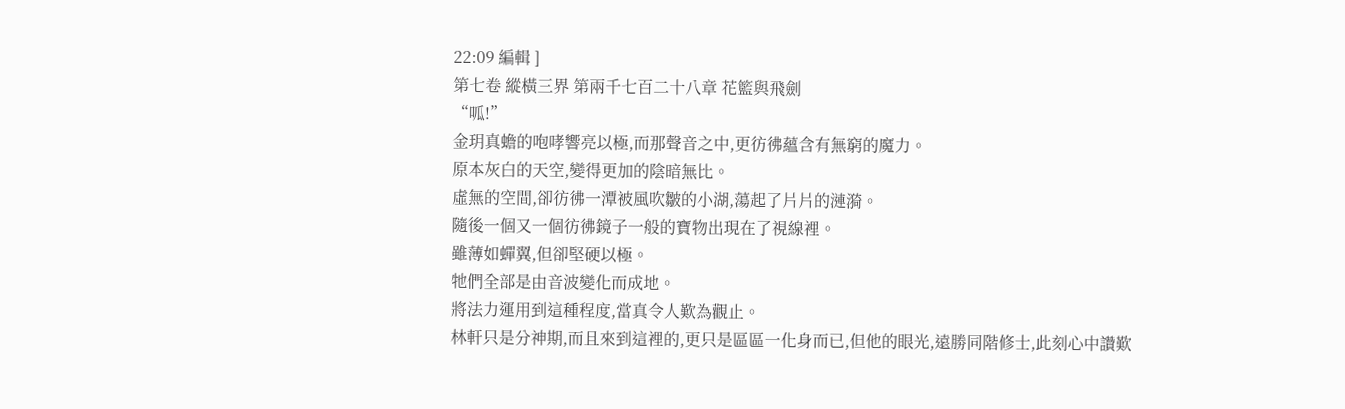22:09 編輯 ]
第七卷 縱橫三界 第兩千七百二十八章 花籃與飛劍
“呱!”
金玥真蟾的咆哮響亮以極,而那聲音之中,更彷彿蘊含有無窮的魔力。
原本灰白的天空,變得更加的陰暗無比。
虛無的空間,卻彷彿一潭被風吹皺的小湖,蕩起了片片的漣漪。
隨後一個又一個彷彿鏡子一般的寶物出現在了視線裡。
雖薄如蟬翼,但卻堅硬以極。
牠們全部是由音波變化而成地。
將法力運用到這種程度,當真令人歎為觀止。
林軒只是分神期,而且來到這裡的,更只是區區一化身而已,但他的眼光,遠勝同階修士,此刻心中讚歎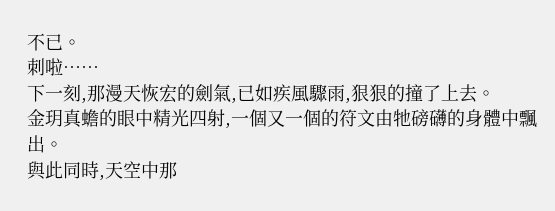不已。
刺啦……
下一刻,那漫天恢宏的劍氣,已如疾風驟雨,狠狠的撞了上去。
金玥真蟾的眼中精光四射,一個又一個的符文由牠磅礴的身體中飄出。
與此同時,天空中那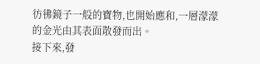彷彿鏡子一般的寶物,也開始應和,一層濛濛的金光由其表面散發而出。
接下來,發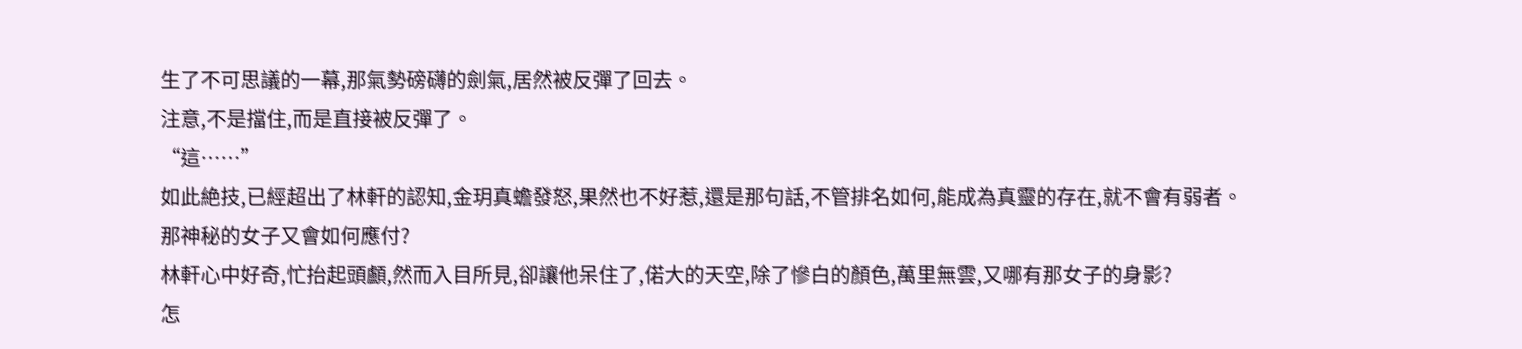生了不可思議的一幕,那氣勢磅礴的劍氣,居然被反彈了回去。
注意,不是擋住,而是直接被反彈了。
“這……”
如此絶技,已經超出了林軒的認知,金玥真蟾發怒,果然也不好惹,還是那句話,不管排名如何,能成為真靈的存在,就不會有弱者。
那神秘的女子又會如何應付?
林軒心中好奇,忙抬起頭顱,然而入目所見,卻讓他呆住了,偌大的天空,除了慘白的顏色,萬里無雲,又哪有那女子的身影?
怎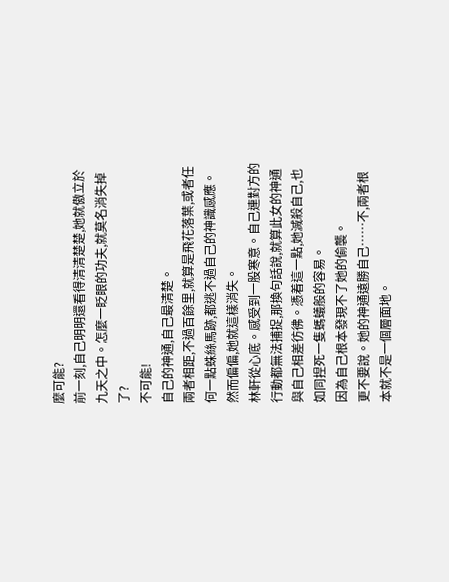麼可能?
前一刻,自己明明還看得清清楚楚,她就傲立於九天之中。怎麼一眨眼的功夫,就莫名消失掉了?
不可能!
自己的神通,自己最清楚。
兩者相距,不過百餘里,就算是飛花落葉,或者任何一點蛛絲馬跡,都逃不過自己的神識感應。
然而偏偏,她就這樣消失。
林軒從心底。感受到一股寒意。自己連對方的行動都無法捕捉,那換句話說,就算此女的神通與自己相差彷彿。憑着這一點,她滅殺自己,也如同捏死一隻螞蟻般的容易。
因為自己根本發現不了她的偷襲。
更不要說。她的神通遠勝自己……不,兩者根本就不是一個層面地。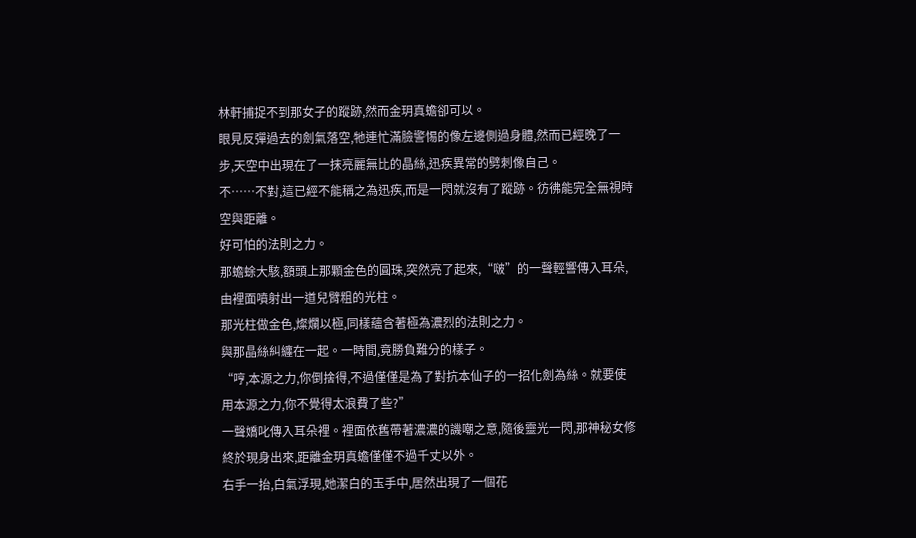林軒捕捉不到那女子的蹤跡,然而金玥真蟾卻可以。
眼見反彈過去的劍氣落空,牠連忙滿臉警惕的像左邊側過身體,然而已經晚了一步,天空中出現在了一抹亮麗無比的晶絲,迅疾異常的劈刺像自己。
不……不對,這已經不能稱之為迅疾,而是一閃就沒有了蹤跡。彷彿能完全無視時空與距離。
好可怕的法則之力。
那蟾蜍大駭,額頭上那顆金色的圓珠,突然亮了起來,“啵”的一聲輕響傳入耳朵,由裡面噴射出一道兒臂粗的光柱。
那光柱做金色,燦爛以極,同樣蘊含著極為濃烈的法則之力。
與那晶絲糾纏在一起。一時間,竟勝負難分的樣子。
“哼,本源之力,你倒捨得,不過僅僅是為了對抗本仙子的一招化劍為絲。就要使用本源之力,你不覺得太浪費了些?”
一聲嬌叱傳入耳朵裡。裡面依舊帶著濃濃的譏嘲之意,隨後靈光一閃,那神秘女修終於現身出來,距離金玥真蟾僅僅不過千丈以外。
右手一抬,白氣浮現,她潔白的玉手中,居然出現了一個花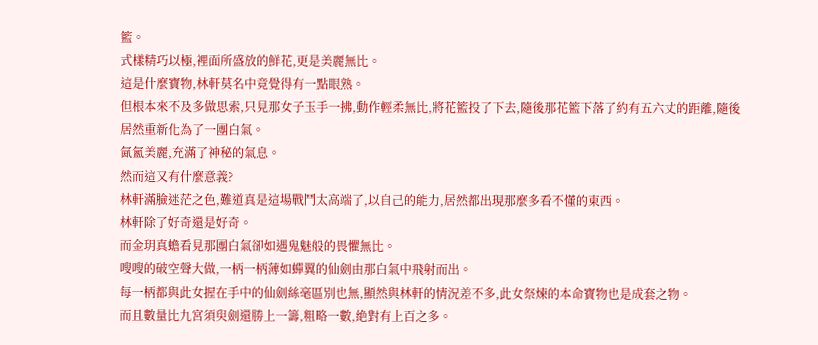籃。
式樣精巧以極,裡面所盛放的鮮花,更是美麗無比。
這是什麼寶物,林軒莫名中竟覺得有一點眼熟。
但根本來不及多做思索,只見那女子玉手一拂,動作輕柔無比,將花籃投了下去,隨後那花籃下落了約有五六丈的距離,隨後居然重新化為了一團白氣。
氤氳美麗,充滿了神秘的氣息。
然而這又有什麼意義?
林軒滿臉迷茫之色,難道真是這場戰鬥太高端了,以自己的能力,居然都出現那麼多看不懂的東西。
林軒除了好奇還是好奇。
而金玥真蟾看見那團白氣卻如遇鬼魅般的畏懼無比。
嗖嗖的破空聲大做,一柄一柄薄如蟬翼的仙劍由那白氣中飛射而出。
每一柄都與此女握在手中的仙劍絲毫區別也無,顯然與林軒的情況差不多,此女祭煉的本命寶物也是成套之物。
而且數量比九宮須臾劍還勝上一籌,粗略一數,絶對有上百之多。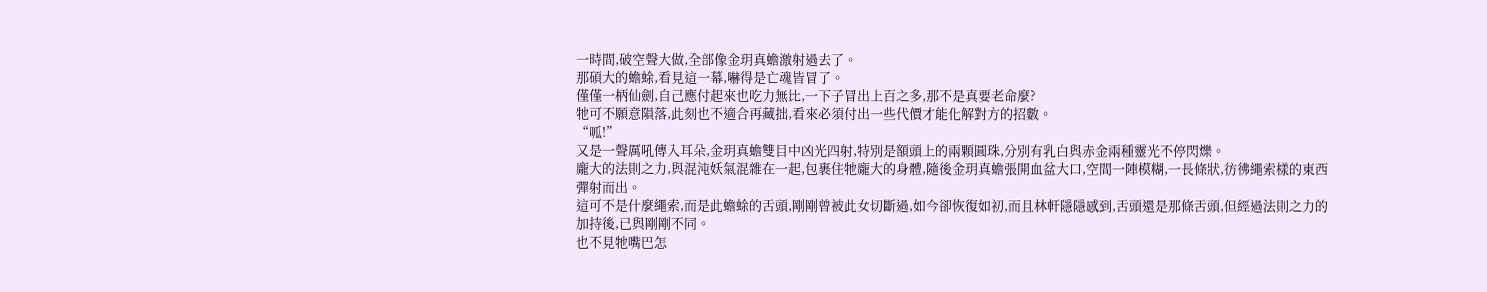一時間,破空聲大做,全部像金玥真蟾激射過去了。
那碩大的蟾蜍,看見這一幕,嚇得是亡魂皆冒了。
僅僅一柄仙劍,自己應付起來也吃力無比,一下子冒出上百之多,那不是真要老命麼?
牠可不願意隕落,此刻也不適合再藏拙,看來必須付出一些代價才能化解對方的招數。
“呱!”
又是一聲厲吼傳入耳朵,金玥真蟾雙目中凶光四射,特別是額頭上的兩顆圓珠,分別有乳白與赤金兩種靈光不停閃爍。
龐大的法則之力,與混沌妖氣混雜在一起,包裹住牠龐大的身體,隨後金玥真蟾張開血盆大口,空間一陣模糊,一長條狀,彷彿繩索樣的東西彈射而出。
這可不是什麼繩索,而是此蟾蜍的舌頭,剛剛曾被此女切斷過,如今卻恢復如初,而且林軒隱隱感到,舌頭還是那條舌頭,但經過法則之力的加持後,已與剛剛不同。
也不見牠嘴巴怎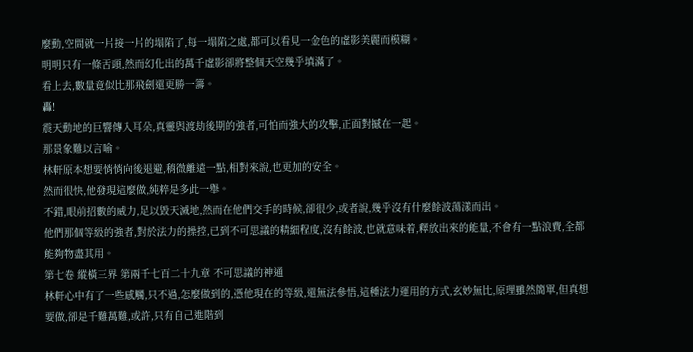麼動,空間就一片接一片的塌陷了,每一塌陷之處,都可以看見一金色的虛影美麗而模糊。
明明只有一條舌頭,然而幻化出的萬千虛影卻將整個天空幾乎填滿了。
看上去,數量竟似比那飛劍還更勝一籌。
轟!
震天動地的巨響傳入耳朵,真靈與渡劫後期的強者,可怕而強大的攻擊,正面對撼在一起。
那景象難以言喻。
林軒原本想要悄悄向後退避,稍微離遠一點,相對來說,也更加的安全。
然而很快,他發現這麼做,純粹是多此一舉。
不錯,眼前招數的威力,足以毀天滅地,然而在他們交手的時候,卻很少,或者說,幾乎沒有什麼餘波蕩漾而出。
他們那個等級的強者,對於法力的操控,已到不可思議的精細程度,沒有餘波,也就意味着,釋放出來的能量,不會有一點浪費,全都能夠物盡其用。
第七卷 縱橫三界 第兩千七百二十九章 不可思議的神通
林軒心中有了一些感觸,只不過,怎麼做到的,憑他現在的等級,還無法參悟,這種法力運用的方式,玄妙無比,原理雖然簡單,但真想要做,卻是千難萬難,或許,只有自己進階到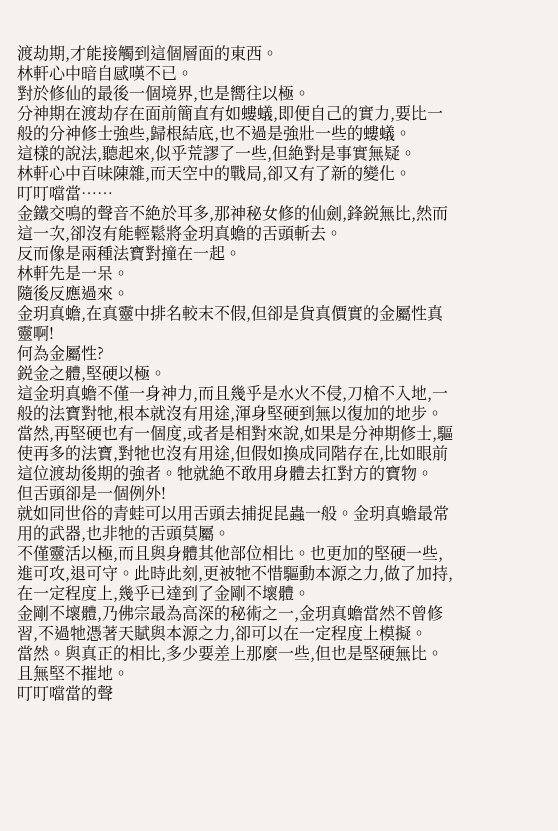渡劫期,才能接觸到這個層面的東西。
林軒心中暗自感嘆不已。
對於修仙的最後一個境界,也是嚮往以極。
分神期在渡劫存在面前簡直有如螻蟻,即便自己的實力,要比一般的分神修士強些,歸根結底,也不過是強壯一些的螻蟻。
這樣的說法,聽起來,似乎荒謬了一些,但絶對是事實無疑。
林軒心中百味陳雜,而天空中的戰局,卻又有了新的變化。
叮叮噹當……
金鐵交鳴的聲音不絶於耳多,那神秘女修的仙劍,鋒鋭無比,然而這一次,卻沒有能輕鬆將金玥真蟾的舌頭斬去。
反而像是兩種法寶對撞在一起。
林軒先是一呆。
隨後反應過來。
金玥真蟾,在真靈中排名較末不假,但卻是貨真價實的金屬性真靈啊!
何為金屬性?
鋭金之體,堅硬以極。
這金玥真蟾不僅一身神力,而且幾乎是水火不侵,刀槍不入地,一般的法寶對牠,根本就沒有用途,渾身堅硬到無以復加的地步。
當然,再堅硬也有一個度,或者是相對來說,如果是分神期修士,驅使再多的法寶,對牠也沒有用途,但假如換成同階存在,比如眼前這位渡劫後期的強者。牠就絶不敢用身體去扛對方的寶物。
但舌頭卻是一個例外!
就如同世俗的青蛙可以用舌頭去捕捉昆蟲一般。金玥真蟾最常用的武器,也非牠的舌頭莫屬。
不僅靈活以極,而且與身體其他部位相比。也更加的堅硬一些,進可攻,退可守。此時此刻,更被牠不惜驅動本源之力,做了加持,在一定程度上,幾乎已達到了金剛不壞體。
金剛不壞體,乃佛宗最為高深的秘術之一,金玥真蟾當然不曾修習,不過牠憑著天賦與本源之力,卻可以在一定程度上模擬。
當然。與真正的相比,多少要差上那麼一些,但也是堅硬無比。且無堅不摧地。
叮叮噹當的聲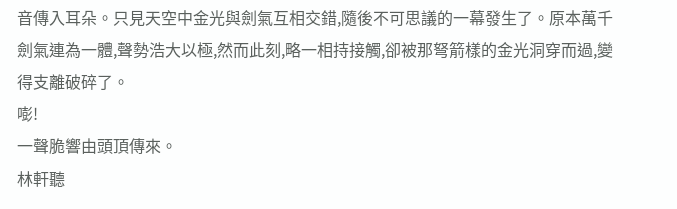音傳入耳朵。只見天空中金光與劍氣互相交錯,隨後不可思議的一幕發生了。原本萬千劍氣連為一體,聲勢浩大以極,然而此刻,略一相持接觸,卻被那弩箭樣的金光洞穿而過,變得支離破碎了。
嘭!
一聲脆響由頭頂傳來。
林軒聽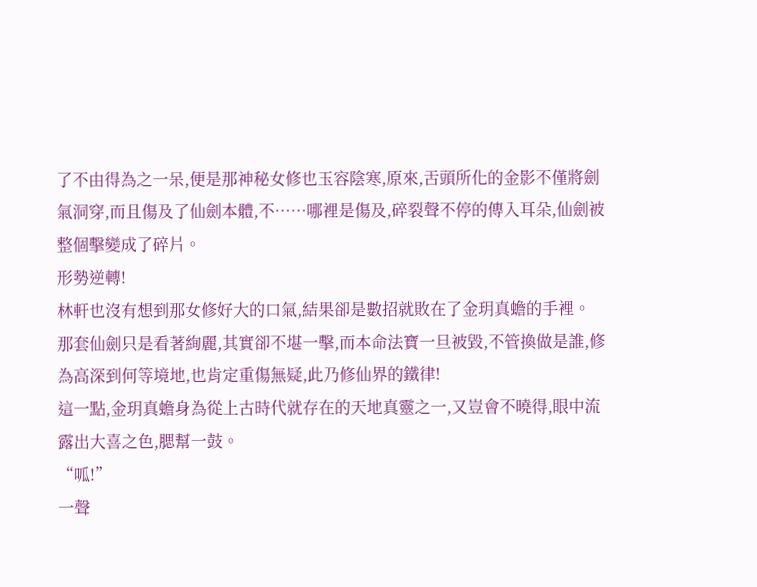了不由得為之一呆,便是那神秘女修也玉容陰寒,原來,舌頭所化的金影不僅將劍氣洞穿,而且傷及了仙劍本體,不……哪裡是傷及,碎裂聲不停的傳入耳朵,仙劍被整個擊變成了碎片。
形勢逆轉!
林軒也沒有想到那女修好大的口氣,結果卻是數招就敗在了金玥真蟾的手裡。
那套仙劍只是看著絢麗,其實卻不堪一擊,而本命法寶一旦被毀,不管換做是誰,修為高深到何等境地,也肯定重傷無疑,此乃修仙界的鐵律!
這一點,金玥真蟾身為從上古時代就存在的天地真靈之一,又豈會不曉得,眼中流露出大喜之色,腮幫一鼓。
“呱!”
一聲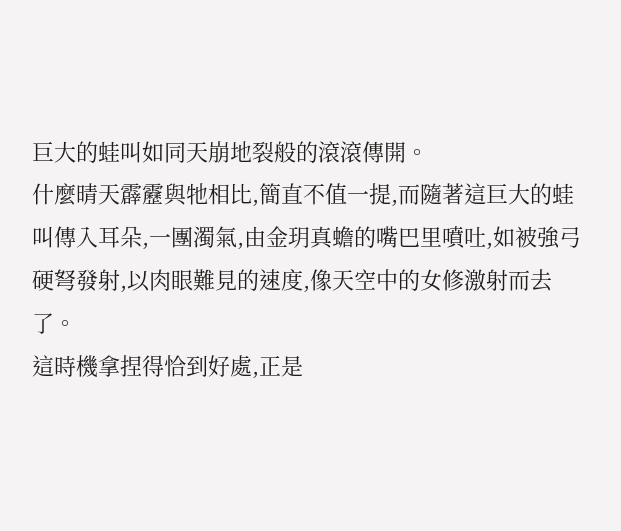巨大的蛙叫如同天崩地裂般的滾滾傳開。
什麼晴天霹靂與牠相比,簡直不值一提,而隨著這巨大的蛙叫傳入耳朵,一團濁氣,由金玥真蟾的嘴巴里噴吐,如被強弓硬弩發射,以肉眼難見的速度,像天空中的女修激射而去了。
這時機拿捏得恰到好處,正是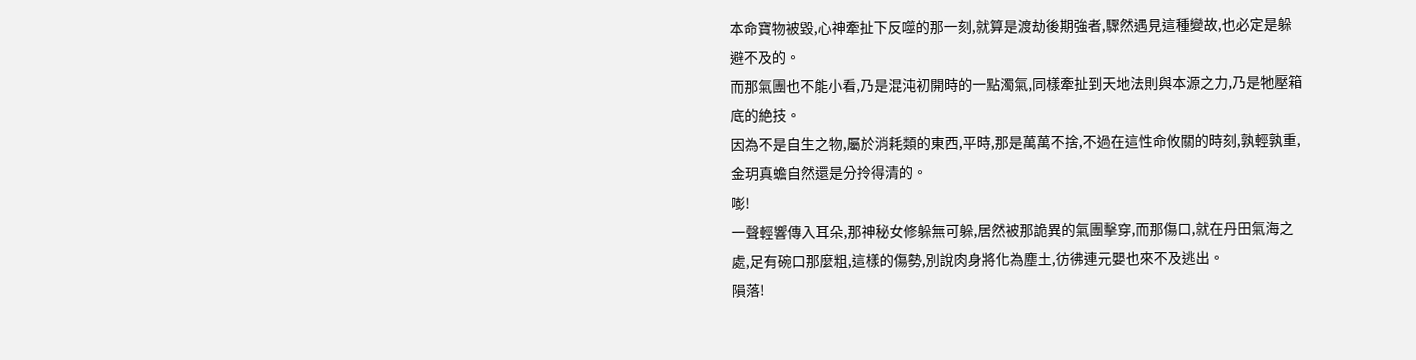本命寶物被毀,心神牽扯下反噬的那一刻,就算是渡劫後期強者,驟然遇見這種變故,也必定是躲避不及的。
而那氣團也不能小看,乃是混沌初開時的一點濁氣,同樣牽扯到天地法則與本源之力,乃是牠壓箱底的絶技。
因為不是自生之物,屬於消耗類的東西,平時,那是萬萬不捨,不過在這性命攸關的時刻,孰輕孰重,金玥真蟾自然還是分拎得清的。
嘭!
一聲輕響傳入耳朵,那神秘女修躲無可躲,居然被那詭異的氣團擊穿,而那傷口,就在丹田氣海之處,足有碗口那麼粗,這樣的傷勢,別說肉身將化為塵土,彷彿連元嬰也來不及逃出。
隕落!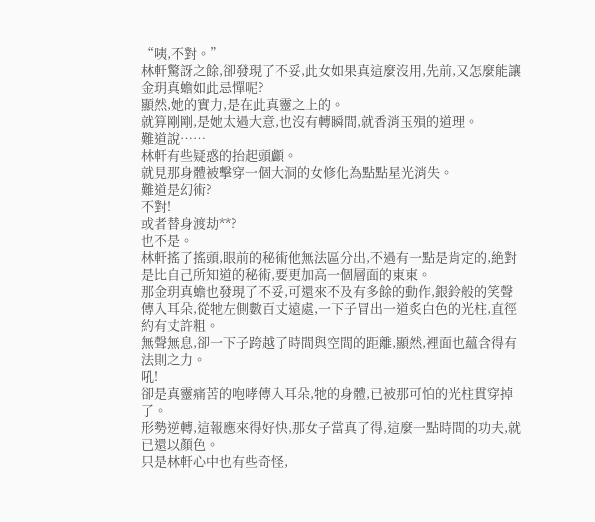“咦,不對。”
林軒驚訝之餘,卻發現了不妥,此女如果真這麼沒用,先前,又怎麼能讓金玥真蟾如此忌憚呢?
顯然,她的實力,是在此真靈之上的。
就算剛剛,是她太過大意,也沒有轉瞬間,就香消玉殞的道理。
難道說……
林軒有些疑惑的抬起頭顱。
就見那身體被擊穿一個大洞的女修化為點點星光消失。
難道是幻術?
不對!
或者替身渡劫**?
也不是。
林軒搖了搖頭,眼前的秘術他無法區分出,不過有一點是肯定的,絶對是比自己所知道的秘術,要更加高一個層面的東東。
那金玥真蟾也發現了不妥,可還來不及有多餘的動作,銀鈴般的笑聲傳入耳朵,從牠左側數百丈遠處,一下子冒出一道炙白色的光柱,直徑約有丈許粗。
無聲無息,卻一下子跨越了時間與空間的距離,顯然,裡面也蘊含得有法則之力。
吼!
卻是真靈痛苦的咆哮傳入耳朵,牠的身體,已被那可怕的光柱貫穿掉了。
形勢逆轉,這報應來得好快,那女子當真了得,這麼一點時間的功夫,就已還以顏色。
只是林軒心中也有些奇怪,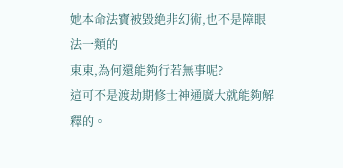她本命法寶被毀絶非幻術,也不是障眼法一類的
東東,為何還能夠行若無事呢?
這可不是渡劫期修士神通廣大就能夠解釋的。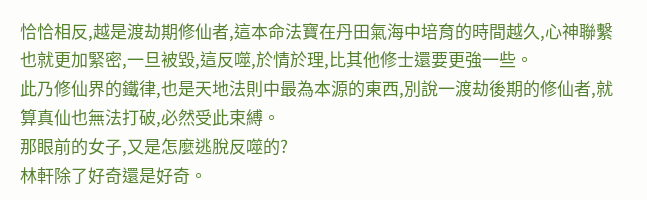恰恰相反,越是渡劫期修仙者,這本命法寶在丹田氣海中培育的時間越久,心神聯繫也就更加緊密,一旦被毀,這反噬,於情於理,比其他修士還要更強一些。
此乃修仙界的鐵律,也是天地法則中最為本源的東西,別說一渡劫後期的修仙者,就算真仙也無法打破,必然受此束縛。
那眼前的女子,又是怎麼逃脫反噬的?
林軒除了好奇還是好奇。